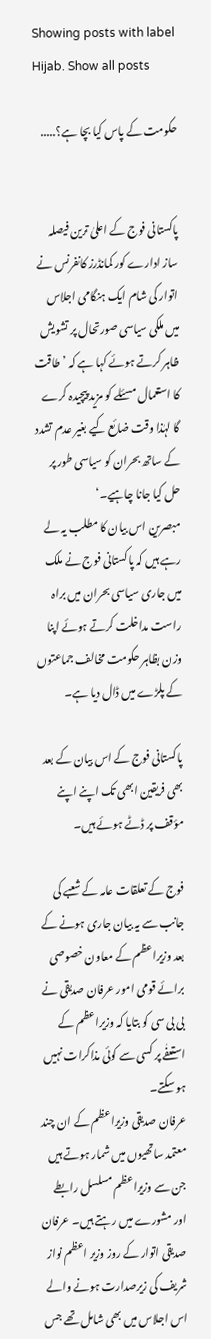Showing posts with label Hijab. Show all posts

حکومت کے پاس کیا بچا ہے؟.....


پاکستانی فوج کے اعلیٰ ترین فیصلہ ساز ادارے کور کمانڈرز کانفرنس نے اتوار کی شام ایک ہنگامی اجلاس میں ملکی سیاسی صورتحال پر تشویش ظاہر کرتے ہوئے کہا ہے کہ ’طاقت کا استعمال مسئلے کو مزید پیچیدہ کرے گا لہٰذا وقت ضائع کیے بغیر عدم تشدد کے ساتھ بحران کو سیاسی طور پر حل کیا جانا چاہیے۔‘
مبصرین اس بیان کا مطلب یہ لے رہے ہیں کہ پاکستانی فوج نے ملک میں جاری سیاسی بحران میں براہ راست مداخلت کرتے ہوئے اپنا وزن بظاہر حکومت مخالف جماعتوں کے پلڑے میں ڈال دیا ہے۔

پاکستانی فوج کے اس بیان کے بعد بھی فریقین ابھی تک اپنے اپنے مؤقف پر ڈٹے ہوئے ہیں۔

فوج کے تعلقات عامہ کے شعبے کی جانب سے یہ بیان جاری ہونے کے بعد وزیراعظم کے معاون خصوصی برائے قومی امور عرفان صدیقی نے بی بی سی کو بتایا کہ وزیراعظم کے استعفٰے پر کسی سے کوئی مذاکرات نہیں ہو سکتے۔
عرفان صدیقی وزیراعظم کے ان چند معتمد ساتھیوں میں شمار ہوتے ہیں جن سے وزیراعظم مسلسل رابطے اور مشورے میں رہتے ہیں۔ عرفان صدیقی اتوار کے روز وزیر اعظم نواز شریف کی زیرصدارت ہونے والے اس اجلاس میں بھی شامل تھے جس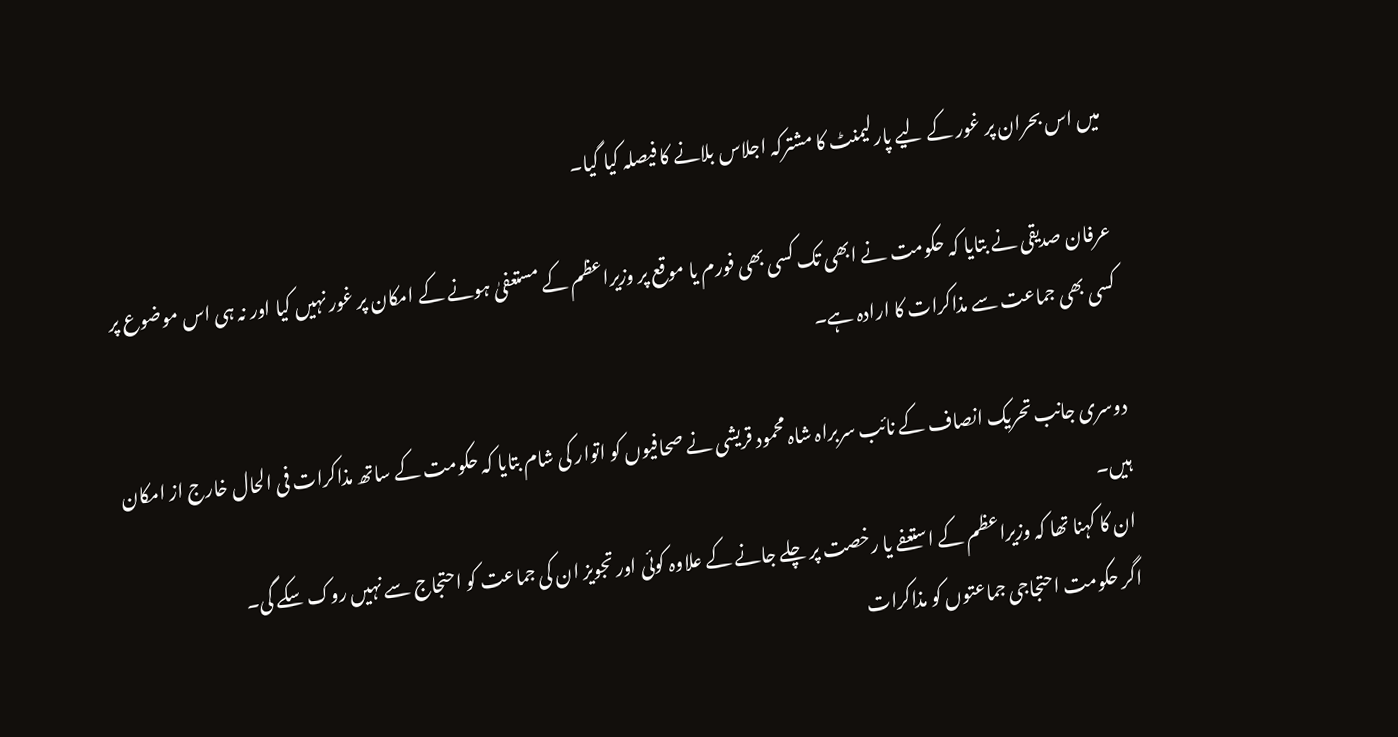میں اس بحران پر غور کے لیے پارلیمنٹ کا مشترکہ اجلاس بلانے کا فیصلہ کیا گیا۔

عرفان صدیقی نے بتایا کہ حکومت نے ابھی تک کسی بھی فورم یا موقع پر وزیراعظم کے مستعفیٰ ہونے کے امکان پر غور نہیں کیا اور نہ ہی اس موضوع پر کسی بھی جماعت سے مذاکرات کا ارادہ ہے۔

دوسری جانب تحریک انصاف کے نائب سربراہ شاہ محمود قریشی نے صحافیوں کو اتوار کی شام بتایا کہ حکومت کے ساتھ مذاکرات فی الحال خارج از امکان ہیں۔
ان کا کہنا تھا کہ وزیراعظم کے استعفے یا رخصت پر چلے جانے کے علاوہ کوئی اور تجویز ان کی جماعت کو احتجاج سے نہیں روک سکے گی۔
اگر حکومت احتجاجی جماعتوں کو مذاکرات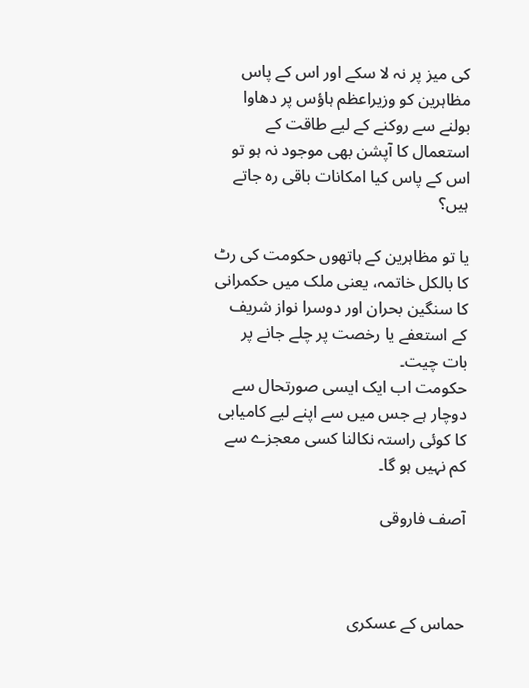کی میز پر نہ لا سکے اور اس کے پاس مظاہرین کو وزیراعظم ہاؤس پر دھاوا بولنے سے روکنے کے لیے طاقت کے استعمال کا آپشن بھی موجود نہ ہو تو اس کے پاس کیا امکانات باقی رہ جاتے ہیں؟

یا تو مظاہرین کے ہاتھوں حکومت کی رٹ کا بالکل خاتمہ، یعنی ملک میں حکمرانی کا سنگین بحران اور دوسرا نواز شریف کے استعفے یا رخصت پر چلے جانے پر بات چیت۔
حکومت اب ایک ایسی صورتحال سے دوچار ہے جس میں سے اپنے لیے کامیابی کا کوئی راستہ نکالنا کسی معجزے سے کم نہیں ہو گا۔

آصف فاروقی



حماس کے عسکری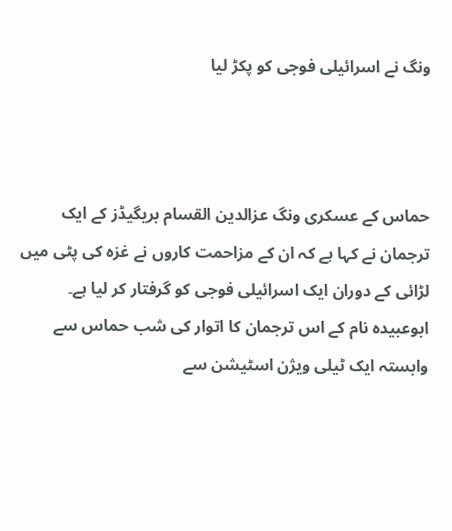ونگ نے اسرائیلی فوجی کو پکڑ لیا



حماس کے عسکری ونگ عزالدین القسام بریگیڈز کے ایک ترجمان نے کہا ہے کہ ان کے مزاحمت کاروں نے غزہ کی پٹی میں لڑائی کے دوران ایک اسرائیلی فوجی کو گرفتار کر لیا ہے۔
ابوعبیدہ نام کے اس ترجمان کا اتوار کی شب حماس سے وابستہ ایک ٹیلی ویژن اسٹیشن سے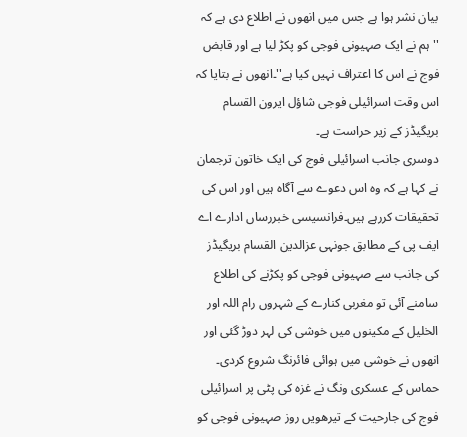بیان نشر ہوا ہے جس میں انھوں نے اطلاع دی ہے کہ ''ہم نے ایک صہیونی فوجی کو پکڑ لیا ہے اور قابض فوج نے اس کا اعتراف نہیں کیا ہے''۔انھوں نے بتایا کہ اس وقت اسرائیلی فوجی شاؤل ایرون القسام بریگیڈز کے زیر حراست ہے۔
دوسری جانب اسرائیلی فوج کی ایک خاتون ترجمان نے کہا ہے کہ وہ اس دعوے سے آگاہ ہیں اور اس کی تحقیقات کررہے ہیں۔فرانسیسی خبررساں ادارے اے ایف پی کے مطابق جونہی عزالدین القسام بریگیڈز کی جانب سے صہیونی فوجی کو پکڑنے کی اطلاع سامنے آئی تو مغربی کنارے کے شہروں رام اللہ اور الخلیل کے مکینوں میں خوشی کی لہر دوڑ گئی اور انھوں نے خوشی میں ہوائی فائرنگ شروع کردی۔
حماس کے عسکری ونگ نے غزہ کی پٹی پر اسرائیلی فوج کی جارحیت کے تیرھویں روز صہیونی فوجی کو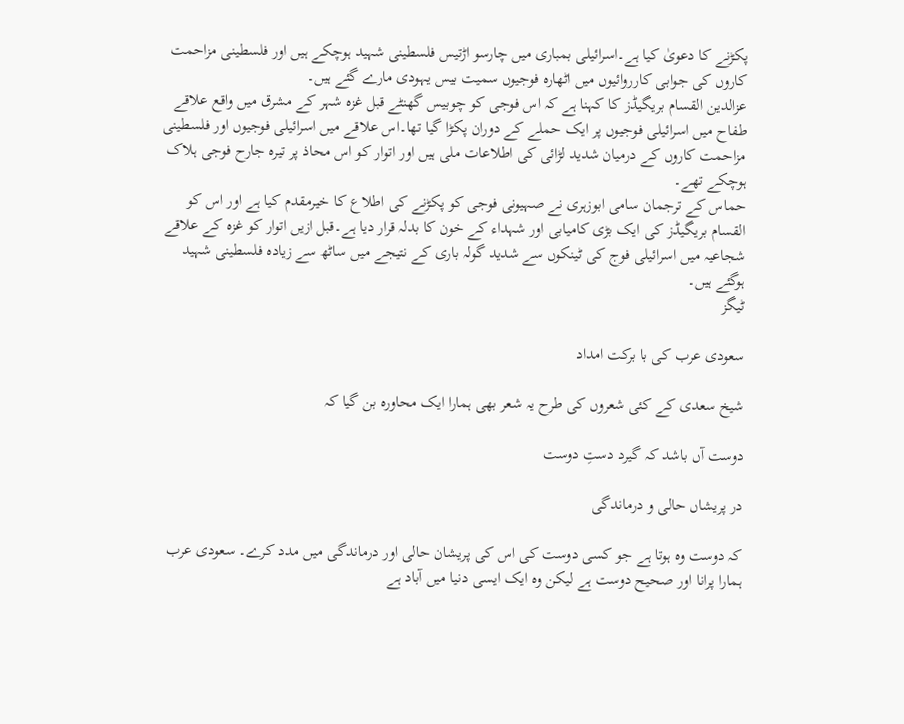پکڑنے کا دعویٰ کیا ہے۔اسرائیلی بمباری میں چارسو اڑتیس فلسطینی شہید ہوچکے ہیں اور فلسطینی مزاحمت کاروں کی جوابی کارروائیوں میں اٹھارہ فوجیوں سمیت بیس یہودی مارے گئے ہیں۔
عزالدین القسام بریگیڈز کا کہنا ہے کہ اس فوجی کو چوبیس گھنٹے قبل غزہ شہر کے مشرق میں واقع علاقے طفاح میں اسرائیلی فوجیوں پر ایک حملے کے دوران پکڑا گیا تھا۔اس علاقے میں اسرائیلی فوجیوں اور فلسطینی مزاحمت کاروں کے درمیان شدید لڑائی کی اطلاعات ملی ہیں اور اتوار کو اس محاذ پر تیرہ جارح فوجی ہلاک ہوچکے تھے۔
حماس کے ترجمان سامی ابوزہری نے صہیونی فوجی کو پکڑنے کی اطلاع کا خیرمقدم کیا ہے اور اس کو القسام بریگیڈز کی ایک بڑی کامیابی اور شہداء کے خون کا بدلہ قرار دیا ہے۔قبل ازیں اتوار کو غزہ کے علاقے شجاعیہ میں اسرائیلی فوج کی ٹینکوں سے شدید گولہ باری کے نتیجے میں ساٹھ سے زیادہ فلسطینی شہید ہوگئے ہیں۔
ٹیگز

سعودی عرب کی با برکت امداد

شیخ سعدی کے کئی شعروں کی طرح یہ شعر بھی ہمارا ایک محاورہ بن گیا کہ

دوست آں باشد کہ گیرد دستِ دوست

در پریشاں حالی و درماندگی

کہ دوست وہ ہوتا ہے جو کسی دوست کی اس کی پریشان حالی اور درماندگی میں مدد کرے۔ سعودی عرب ہمارا پرانا اور صحیح دوست ہے لیکن وہ ایک ایسی دنیا میں آباد ہے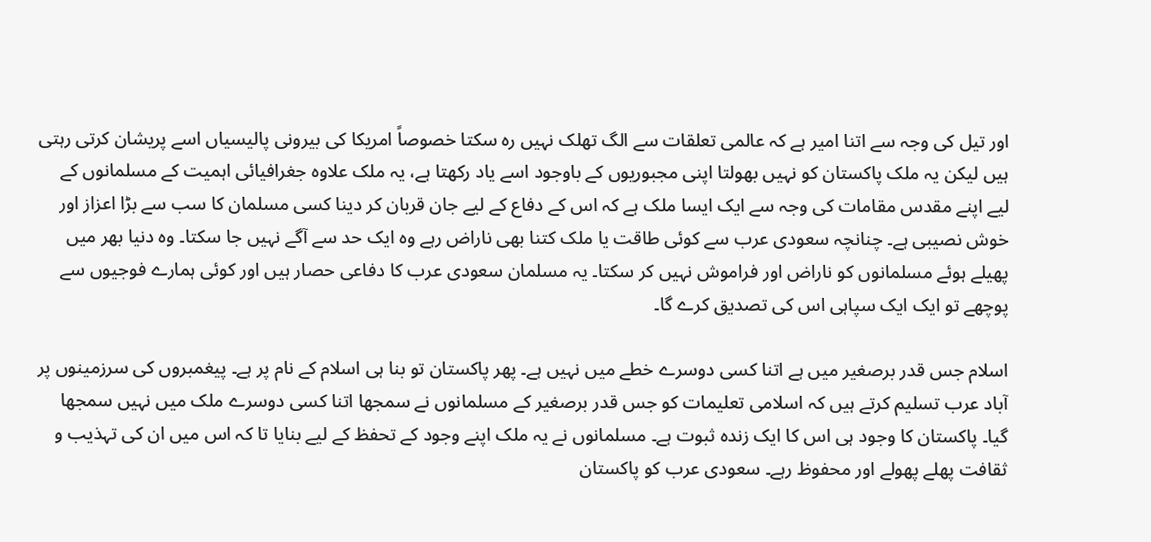اور تیل کی وجہ سے اتنا امیر ہے کہ عالمی تعلقات سے الگ تھلک نہیں رہ سکتا خصوصاً امریکا کی بیرونی پالیسیاں اسے پریشان کرتی رہتی ہیں لیکن یہ ملک پاکستان کو نہیں بھولتا اپنی مجبوریوں کے باوجود اسے یاد رکھتا ہے، یہ ملک علاوہ جغرافیائی اہمیت کے مسلمانوں کے لیے اپنے مقدس مقامات کی وجہ سے ایک ایسا ملک ہے کہ اس کے دفاع کے لیے جان قربان کر دینا کسی مسلمان کا سب سے بڑا اعزاز اور خوش نصیبی ہے۔ چنانچہ سعودی عرب سے کوئی طاقت یا ملک کتنا بھی ناراض رہے وہ ایک حد سے آگے نہیں جا سکتا۔ وہ دنیا بھر میں پھیلے ہوئے مسلمانوں کو ناراض اور فراموش نہیں کر سکتا۔ یہ مسلمان سعودی عرب کا دفاعی حصار ہیں اور کوئی ہمارے فوجیوں سے پوچھے تو ایک ایک سپاہی اس کی تصدیق کرے گا۔

اسلام جس قدر برصغیر میں ہے اتنا کسی دوسرے خطے میں نہیں ہے۔ پھر پاکستان تو بنا ہی اسلام کے نام پر ہے۔ پیغمبروں کی سرزمینوں پر آباد عرب تسلیم کرتے ہیں کہ اسلامی تعلیمات کو جس قدر برصغیر کے مسلمانوں نے سمجھا اتنا کسی دوسرے ملک میں نہیں سمجھا گیا۔ پاکستان کا وجود ہی اس کا ایک زندہ ثبوت ہے۔ مسلمانوں نے یہ ملک اپنے وجود کے تحفظ کے لیے بنایا تا کہ اس میں ان کی تہذیب و ثقافت پھلے پھولے اور محفوظ رہے۔ سعودی عرب کو پاکستان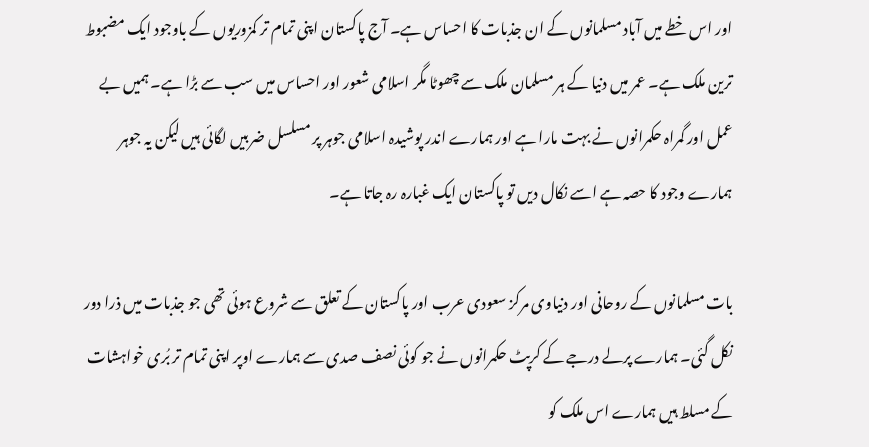اور اس خطے میں آباد مسلمانوں کے ان جذبات کا احساس ہے۔ آج پاکستان اپنی تمام تر کمزوریوں کے باوجود ایک مضبوط ترین ملک ہے۔ عمر میں دنیا کے ہر مسلمان ملک سے چھوٹا مگر اسلامی شعور اور احساس میں سب سے بڑا ہے۔ ہمیں بے عمل اور گمراہ حکمرانوں نے بہت مارا ہے اور ہمارے اندر پوشیدہ اسلامی جوہر پر مسلسل ضربیں لگائی ہیں لیکن یہ جوہر ہمارے وجود کا حصہ ہے اسے نکال دیں تو پاکستان ایک غبارہ رہ جاتا ہے۔

بات مسلمانوں کے روحانی اور دنیاوی مرکز سعودی عرب اور پاکستان کے تعلق سے شروع ہوئی تھی جو جذبات میں ذرا دور نکل گئی۔ ہمارے پرلے درجے کے کرپٹ حکمرانوں نے جو کوئی نصف صدی سے ہمارے اوپر اپنی تمام تر بُری خواہشات کے مسلط ہیں ہمارے اس ملک کو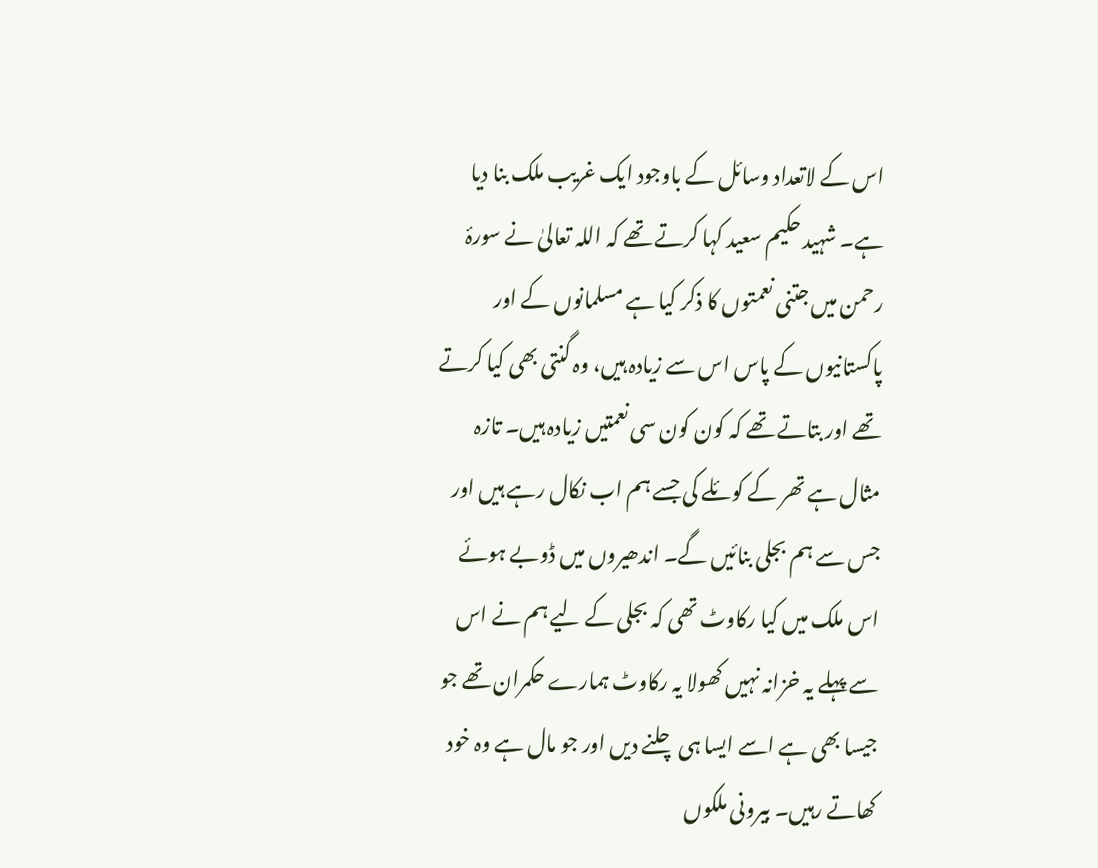اس کے لاتعداد وسائل کے باوجود ایک غریب ملک بنا دیا ہے۔ شہید حکیم سعید کہا کرتے تھے کہ اللہ تعالیٰ نے سورۂ رحمن میں جتنی نعمتوں کا ذکر کیا ہے مسلمانوں کے اور پاکستانیوں کے پاس اس سے زیادہ ہیں، وہ گنتی بھی کیا کرتے تھے اور بتاتے تھے کہ کون کون سی نعمتیں زیادہ ہیں۔ تازہ مثال ہے تھر کے کوئلے کی جسے ہم اب نکال رہے ہیں اور جس سے ہم بجلی بنائیں گے۔ اندھیروں میں ڈوبے ہوئے اس ملک میں کیا رکاوٹ تھی کہ بجلی کے لیے ہم نے اس سے پہلے یہ خزانہ نہیں کھولا یہ رکاوٹ ہمارے حکمران تھے جو جیسا بھی ہے اسے ایسا ہی چلنے دیں اور جو مال ہے وہ خود کھاتے رہیں۔ بیرونی ملکوں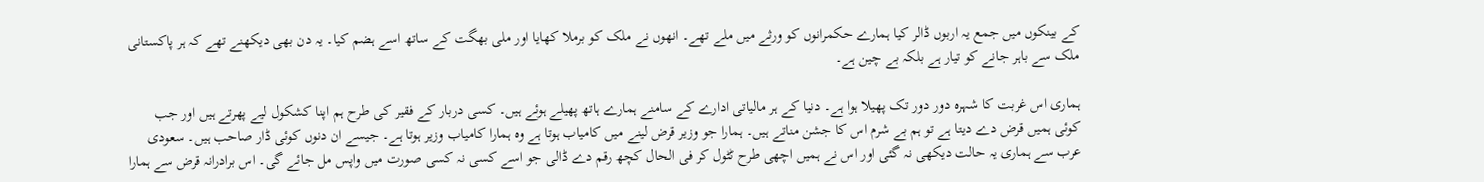کے بینکوں میں جمع یہ اربوں ڈالر کیا ہمارے حکمرانوں کو ورثے میں ملے تھے۔ انھوں نے ملک کو برملا کھایا اور ملی بھگت کے ساتھ اسے ہضم کیا۔ یہ دن بھی دیکھنے تھے کہ ہر پاکستانی ملک سے باہر جانے کو تیار ہے بلکہ بے چین ہے۔

ہماری اس غربت کا شہرہ دور دور تک پھیلا ہوا ہے۔ دنیا کے ہر مالیاتی ادارے کے سامنے ہمارے ہاتھ پھیلے ہوئے ہیں۔ کسی دربار کے فقیر کی طرح ہم اپنا کشکول لیے پھرتے ہیں اور جب کوئی ہمیں قرض دے دیتا ہے تو ہم بے شرم اس کا جشن مناتے ہیں۔ ہمارا جو وزیر قرض لینے میں کامیاب ہوتا ہے وہ ہمارا کامیاب وزیر ہوتا ہے۔ جیسے ان دنوں کوئی ڈار صاحب ہیں۔ سعودی عرب سے ہماری یہ حالت دیکھی نہ گئی اور اس نے ہمیں اچھی طرح ٹٹول کر فی الحال کچھ رقم دے ڈالی جو اسے کسی نہ کسی صورت میں واپس مل جائے گی۔ اس برادرانہ قرض سے ہمارا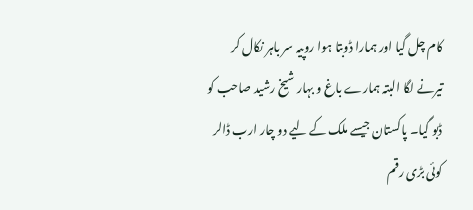کام چل گیا اور ہمارا ڈوبتا ہوا روپیہ سر باہر نکال کر تیرنے لگا البتہ ہمارے باغ و بہار شیخ رشید صاحب کو ڈبو گیا۔ پاکستان جیسے ملک کے لیے دو چار ارب ڈالر کوئی بڑی رقم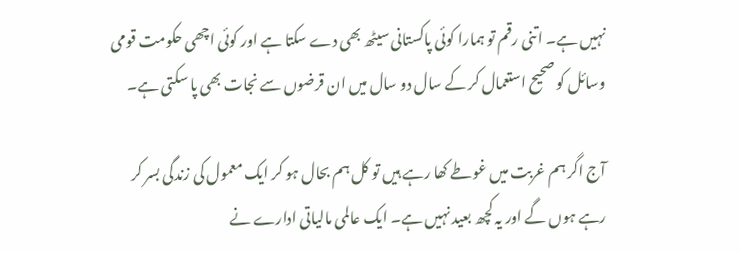نہیں ہے۔ اتنی رقم تو ہمارا کوئی پاکستانی سیٹھ بھی دے سکتا ہے اور کوئی اچھی حکومت قومی وسائل کو صحیح استعمال کر کے سال دو سال میں ان قرضوں سے نجات بھی پا سکتی ہے۔

آج اگر ہم غربت میں غوطے کھا رہے ہیں تو کل ہم بحال ہو کر ایک معمول کی زندگی بسر کر رہے ہوں گے اور یہ کچھ بعید نہیں ہے۔ ایک عالمی مالیاتی ادارے نے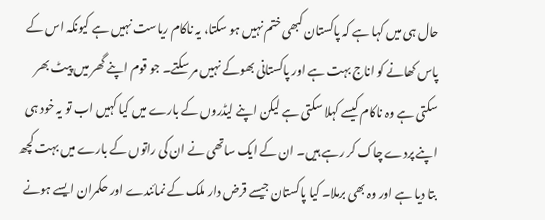حال ہی میں کہا ہے کہ پاکستان کبھی ختم نہیں ہو سکتا، یہ ناکام ریاست نہیں ہے کیونکہ اس کے پاس کھانے کو اناج بہت ہے اور پاکستانی بھوکے نہیں مر سکتے۔ جو قوم اپنے گھر میں پیٹ بھر سکتی ہے وہ ناکام کیسے کہلا سکتی ہے لیکن اپنے لیڈروں کے بارے میں کیا کہیں اب تو یہ خود ہی اپنے پردے چاک کر رہے ہیں۔ ان کے ایک ساتھی نے ان کی راتوں کے بارے میں بہت کچھ بتا دیا ہے اور وہ بھی برملا۔ کیا پاکستان جیسے قرض دار ملک کے نمائندے اور حکمران ایسے ہونے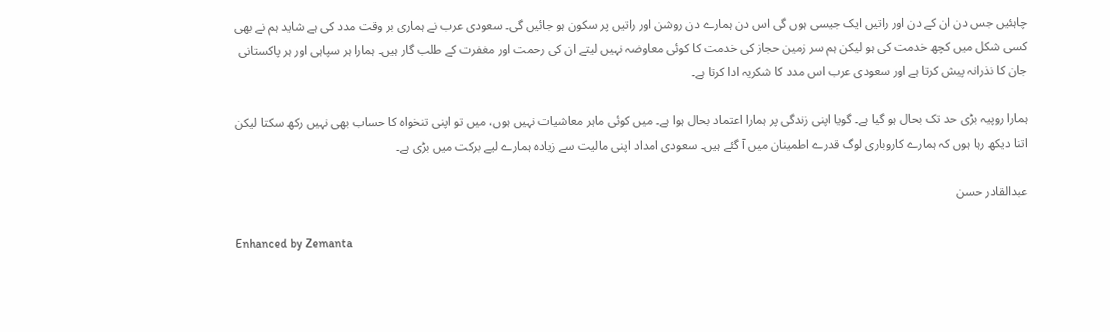چاہئیں جس دن ان کے دن اور راتیں ایک جیسی ہوں گی اس دن ہمارے دن روشن اور راتیں پر سکون ہو جائیں گی۔ سعودی عرب نے ہماری بر وقت مدد کی ہے شاید ہم نے بھی کسی شکل میں کچھ خدمت کی ہو لیکن ہم سر زمین حجاز کی خدمت کا کوئی معاوضہ نہیں لیتے ان کی رحمت اور مغفرت کے طلب گار ہیں۔ ہمارا ہر سپاہی اور ہر پاکستانی جان کا نذرانہ پیش کرتا ہے اور سعودی عرب اس مدد کا شکریہ ادا کرتا ہے۔

ہمارا روپیہ بڑی حد تک بحال ہو گیا ہے۔ گویا اپنی زندگی پر ہمارا اعتماد بحال ہوا ہے۔ میں کوئی ماہر معاشیات نہیں ہوں، میں تو اپنی تنخواہ کا حساب بھی نہیں رکھ سکتا لیکن اتنا دیکھ رہا ہوں کہ ہمارے کاروباری لوگ قدرے اطمینان میں آ گئے ہیں۔ سعودی امداد اپنی مالیت سے زیادہ ہمارے لیے برکت میں بڑی ہے۔

عبدالقادر حسن

Enhanced by Zemanta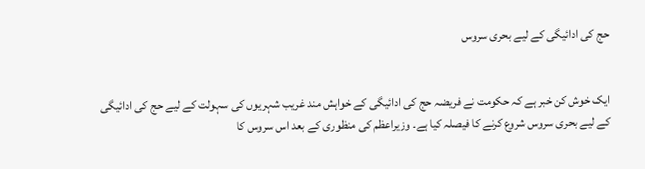حج کی ادائیگی کے لیے بحری سروس


ایک خوش کن خبر ہے کہ حکومت نے فریضہ حج کی ادائیگی کے خواہش مند غریب شہریوں کی سہولت کے لیے حج کی ادائیگی کے لیے بحری سروس شروع کرنے کا فیصلہ کیا ہے۔ وزیراعظم کی منظوری کے بعد اس سروس کا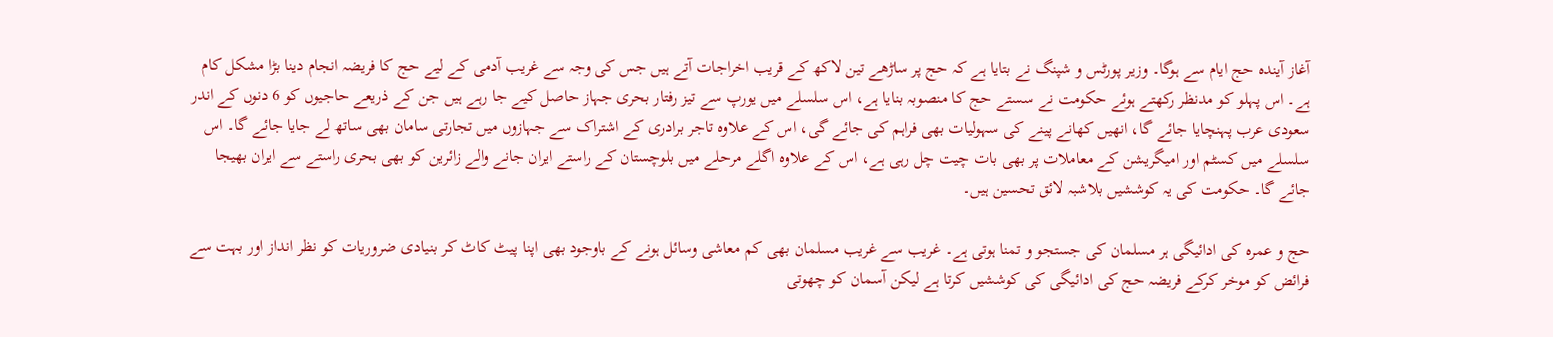آغاز آیندہ حج ایام سے ہوگا۔ وزیر پورٹس و شپنگ نے بتایا ہے کہ حج پر ساڑھے تین لاکھ کے قریب اخراجات آتے ہیں جس کی وجہ سے غریب آدمی کے لیے حج کا فریضہ انجام دینا بڑا مشکل کام ہے۔ اس پہلو کو مدنظر رکھتے ہوئے حکومت نے سستے حج کا منصوبہ بنایا ہے، اس سلسلے میں یورپ سے تیز رفتار بحری جہاز حاصل کیے جا رہے ہیں جن کے ذریعے حاجیوں کو 6 دنوں کے اندر سعودی عرب پہنچایا جائے گا، انھیں کھانے پینے کی سہولیات بھی فراہم کی جائے گی، اس کے علاوہ تاجر برادری کے اشتراک سے جہازوں میں تجارتی سامان بھی ساتھ لے جایا جائے گا۔ اس سلسلے میں کسٹم اور امیگریشن کے معاملات پر بھی بات چیت چل رہی ہے، اس کے علاوہ اگلے مرحلے میں بلوچستان کے راستے ایران جانے والے زائرین کو بھی بحری راستے سے ایران بھیجا جائے گا۔ حکومت کی یہ کوششیں بلاشبہ لائق تحسین ہیں۔

حج و عمرہ کی ادائیگی ہر مسلمان کی جستجو و تمنا ہوتی ہے۔ غریب سے غریب مسلمان بھی کم معاشی وسائل ہونے کے باوجود بھی اپنا پیٹ کاٹ کر بنیادی ضروریات کو نظر انداز اور بہت سے فرائض کو موخر کرکے فریضہ حج کی ادائیگی کی کوششیں کرتا ہے لیکن آسمان کو چھوتی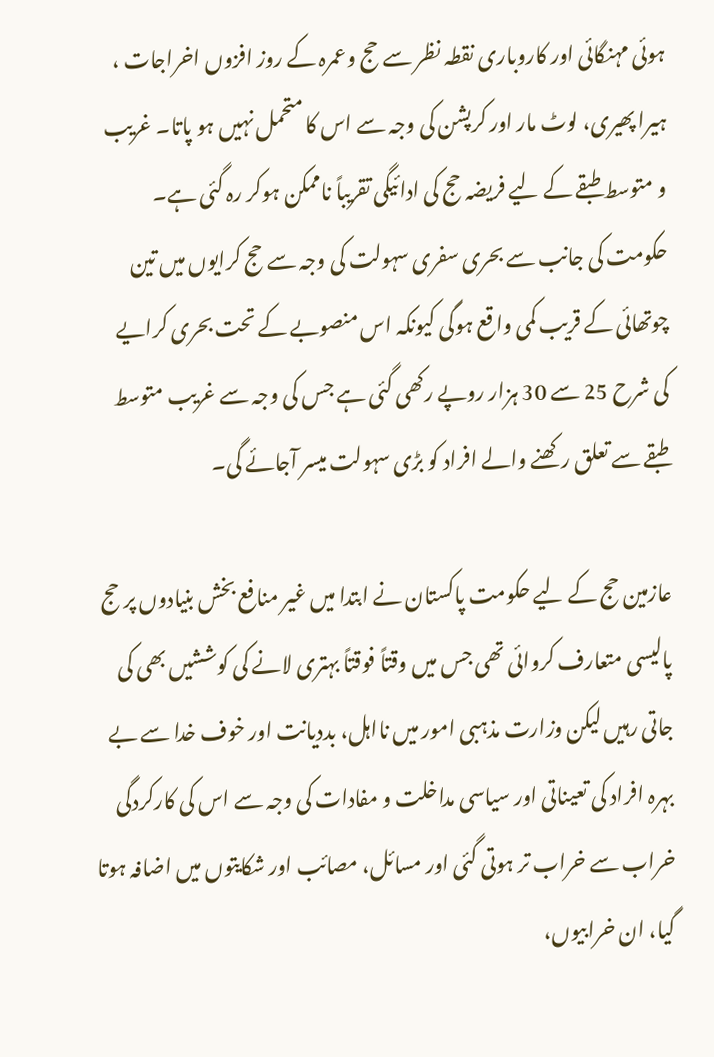ہوئی مہنگائی اور کاروباری نقطہ نظر سے حج وعمرہ کے روز افزوں اخراجات ، ہیرا پھیری، لوٹ مار اور کرپشن کی وجہ سے اس کا متحمل نہیں ہو پاتا۔ غریب و متوسط طبقے کے لیے فریضہ حج کی ادائیگی تقریباً ناممکن ہوکر رہ گئی ہے۔ حکومت کی جانب سے بحری سفری سہولت کی وجہ سے حج کرایوں میں تین چوتھائی کے قریب کمی واقع ہوگی کیونکہ اس منصوبے کے تحت بحری کرایے کی شرح 25 سے 30 ہزار روپے رکھی گئی ہے جس کی وجہ سے غریب متوسط طبقے سے تعلق رکھنے والے افراد کو بڑی سہولت میسر آجائے گی۔

عازمین حج کے لیے حکومت پاکستان نے ابتدا میں غیر منافع بخش بنیادوں پر حج پالیسی متعارف کروائی تھی جس میں وقتاً فوقتاً بہتری لانے کی کوششیں بھی کی جاتی رہیں لیکن وزارت مذہبی امور میں نااہل، بددیانت اور خوف خدا سے بے بہرہ افراد کی تعیناتی اور سیاسی مداخلت و مفادات کی وجہ سے اس کی کارکردگی خراب سے خراب تر ہوتی گئی اور مسائل، مصائب اور شکایتوں میں اضافہ ہوتا گیا، ان خرابیوں،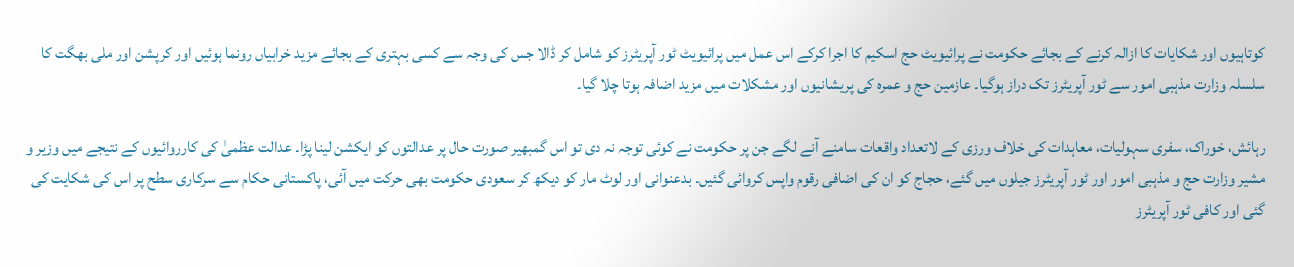کوتاہیوں اور شکایات کا ازالہ کرنے کے بجائے حکومت نے پرائیویٹ حج اسکیم کا اجرا کرکے اس عمل میں پرائیویٹ ٹور آپریٹرز کو شامل کر ڈالا جس کی وجہ سے کسی بہتری کے بجائے مزید خرابیاں رونما ہوئیں اور کرپشن اور ملی بھگت کا سلسلہ وزارت مذہبی امور سے ٹور آپریٹرز تک دراز ہوگیا۔ عازمین حج و عمرہ کی پریشانیوں اور مشکلات میں مزید اضافہ ہوتا چلا گیا۔

رہائش، خوراک، سفری سہولیات، معاہدات کی خلاف ورزی کے لاتعداد واقعات سامنے آنے لگے جن پر حکومت نے کوئی توجہ نہ دی تو اس گمبھیر صورت حال پر عدالتوں کو ایکشن لینا پڑا۔ عدالت عظمیٰ کی کارروائیوں کے نتیجے میں وزیر و مشیر وزارت حج و مذہبی امور اور ٹور آپریٹرز جیلوں میں گئے، حجاج کو ان کی اضافی رقوم واپس کروائی گئیں۔ بدعنوانی اور لوٹ مار کو دیکھ کر سعودی حکومت بھی حرکت میں آئی، پاکستانی حکام سے سرکاری سطح پر اس کی شکایت کی گئی اور کافی ٹور آپریٹرز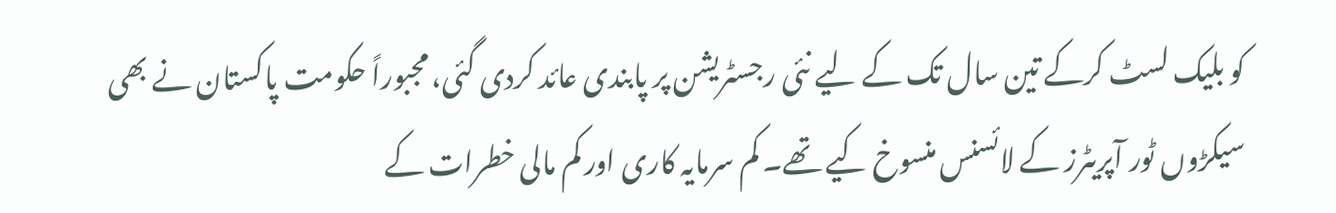کو بلیک لسٹ کرکے تین سال تک کے لیے نئی رجسٹریشن پر پابندی عائد کردی گئی، مجبوراً حکومت پاکستان نے بھی سیکڑوں ٹور آپریٹرز کے لائسنس منسوخ کیے تھے۔ کم سرمایہ کاری اور کم مالی خطرات کے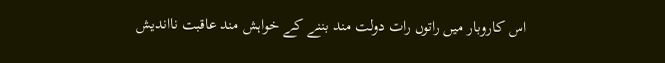اس کاروبار میں راتوں رات دولت مند بننے کے خواہش مند عاقبت نااندیش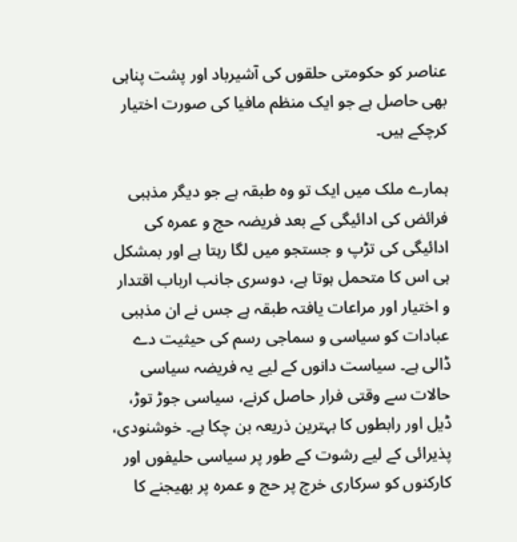عناصر کو حکومتی حلقوں کی آشیرباد اور پشت پناہی بھی حاصل ہے جو ایک منظم مافیا کی صورت اختیار کرچکے ہیں۔

ہمارے ملک میں ایک تو وہ طبقہ ہے جو دیگر مذہبی فرائض کی ادائیگی کے بعد فریضہ حج و عمرہ کی ادائیگی کی تڑپ و جستجو میں لگا رہتا ہے اور بمشکل ہی اس کا متحمل ہوتا ہے، دوسری جانب ارباب اقتدار و اختیار اور مراعات یافتہ طبقہ ہے جس نے ان مذہبی عبادات کو سیاسی و سماجی رسم کی حیثیت دے ڈالی ہے۔ سیاست دانوں کے لیے یہ فریضہ سیاسی حالات سے وقتی فرار حاصل کرنے، سیاسی جوڑ توڑ، ڈیل اور رابطوں کا بہترین ذریعہ بن چکا ہے۔ خوشنودی، پذیرائی کے لیے رشوت کے طور پر سیاسی حلیفوں اور کارکنوں کو سرکاری خرچ پر حج و عمرہ پر بھیجنے کا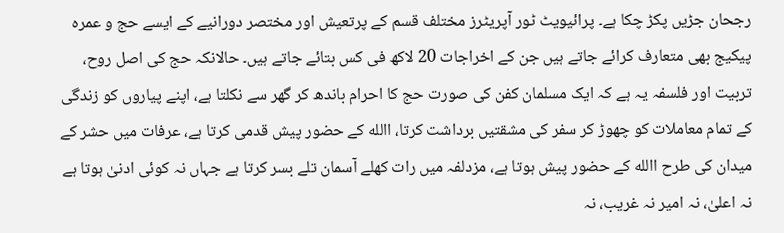رجحان جڑیں پکڑ چکا ہے۔ پرائیویٹ ٹور آپریٹرز مختلف قسم کے پرتعیش اور مختصر دورانیے کے ایسے حج و عمرہ پیکیج بھی متعارف کرائے جاتے ہیں جن کے اخراجات 20 لاکھ فی کس بتائے جاتے ہیں۔ حالانکہ حج کی اصل روح، تربیت اور فلسفہ یہ ہے کہ ایک مسلمان کفن کی صورت حج کا احرام باندھ کر گھر سے نکلتا ہے، اپنے پیاروں کو زندگی کے تمام معاملات کو چھوڑ کر سفر کی مشقتیں برداشت کرتا، االله کے حضور پیش قدمی کرتا ہے، عرفات میں حشر کے میدان کی طرح االله کے حضور پیش ہوتا ہے، مزدلفہ میں رات کھلے آسمان تلے بسر کرتا ہے جہاں نہ کوئی ادنیٰ ہوتا ہے نہ اعلیٰ، نہ امیر نہ غریب، نہ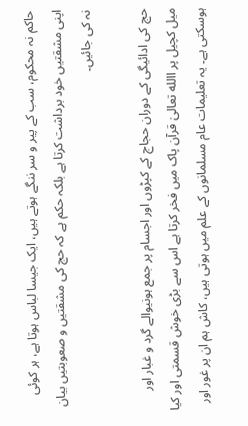حاکم نہ محکوم، سب کے پیر و سر ننگے ہوتے ہیں، ایک جیسا لباس ہوتا ہے، ہر کوئی اپنی مشقتیں خود برداشت کرتا ہے بلکہ حکم ہے کہ حج کی مشقتیں و صعوبتیں بیان نہ کی جائیں۔

حج کی ادائیگی کے دوران حجاج کے کپڑوں اور اجسام پر جمع ہونیوالے گرد و غبار اور میل کچیل پر االله تعالیٰ قرآن پاک میں فخر کرتا ہے اس سے بڑی خوش قسمتی اور کیا ہوسکتی ہے۔ یہ تعلیمات عام مسلمانوں کے علم میں ہوتی ہیں، کاش ہم ان پر غور اور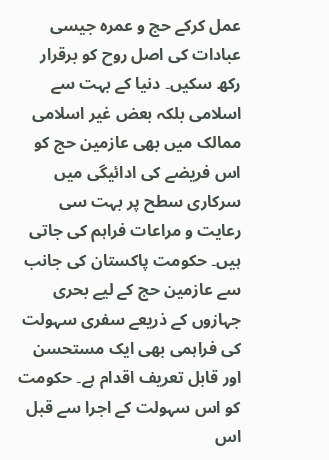عمل کرکے حج و عمرہ جیسی عبادات کی اصل روح کو برقرار رکھ سکیں۔ دنیا کے بہت سے اسلامی بلکہ بعض غیر اسلامی ممالک میں بھی عازمین حج کو اس فریضے کی ادائیگی میں سرکاری سطح پر بہت سی رعایت و مراعات فراہم کی جاتی ہیں۔ حکومت پاکستان کی جانب سے عازمین حج کے لیے بحری جہازوں کے ذریعے سفری سہولت کی فراہمی بھی ایک مستحسن اور قابل تعریف اقدام ہے۔ حکومت کو اس سہولت کے اجرا سے قبل اس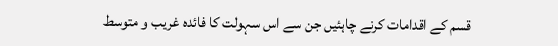قسم کے اقدامات کرنے چاہئیں جن سے اس سہولت کا فائدہ غریب و متوسط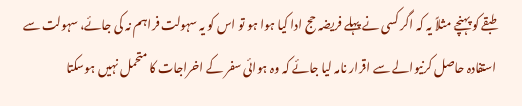طبقے کو پہنچے مثلاً یہ کہ اگر کسی نے پہلے فریضہ حج ادا کیا ہوا ہو تو اس کو یہ سہولت فراہم نہ کی جائے، سہولت سے استفادہ حاصل کرنیوالے سے اقرار نامہ لیا جائے کہ وہ ہوائی سفر کے اخراجات کا متحمل نہیں ہوسکتا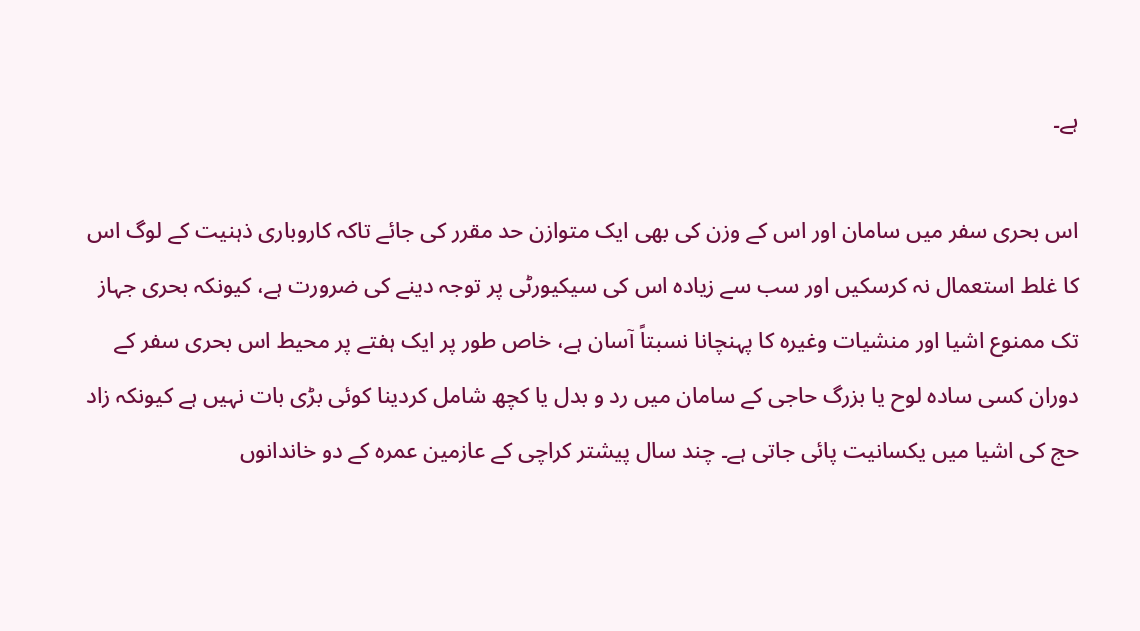ہے۔

اس بحری سفر میں سامان اور اس کے وزن کی بھی ایک متوازن حد مقرر کی جائے تاکہ کاروباری ذہنیت کے لوگ اس کا غلط استعمال نہ کرسکیں اور سب سے زیادہ اس کی سیکیورٹی پر توجہ دینے کی ضرورت ہے، کیونکہ بحری جہاز تک ممنوع اشیا اور منشیات وغیرہ کا پہنچانا نسبتاً آسان ہے، خاص طور پر ایک ہفتے پر محیط اس بحری سفر کے دوران کسی سادہ لوح یا بزرگ حاجی کے سامان میں رد و بدل یا کچھ شامل کردینا کوئی بڑی بات نہیں ہے کیونکہ زاد حج کی اشیا میں یکسانیت پائی جاتی ہے۔ چند سال پیشتر کراچی کے عازمین عمرہ کے دو خاندانوں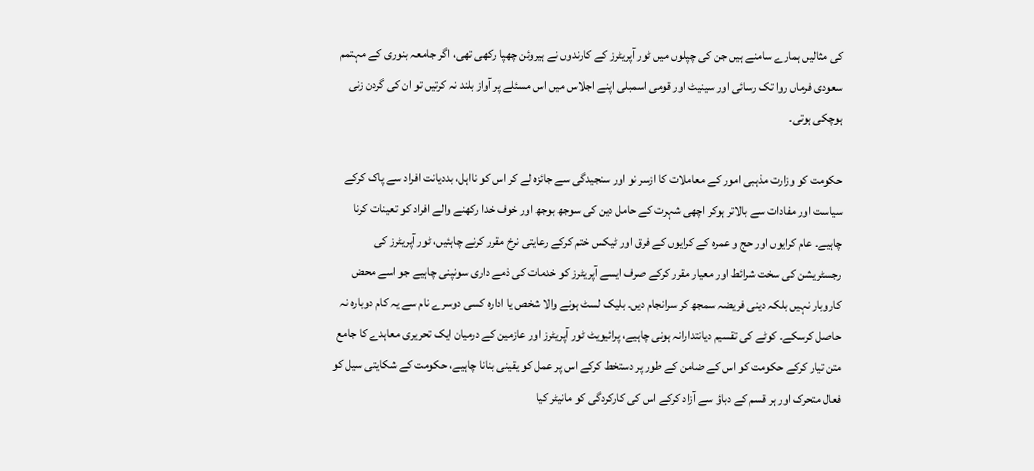کی مثالیں ہمارے سامنے ہیں جن کی چپلوں میں ٹور آپریٹرز کے کارندوں نے ہیروئن چھپا رکھی تھی، اگر جامعہ بنوری کے مہتمم سعودی فرماں روا تک رسائی اور سینیٹ اور قومی اسمبلی اپنے اجلاس میں اس مسئلے پر آواز بلند نہ کرتیں تو ان کی گردن زنی ہوچکی ہوتی۔

حکومت کو وزارت مذہبی امور کے معاملات کا ازسر نو اور سنجیدگی سے جائزہ لے کر اس کو نااہل، بددیانت افراد سے پاک کرکے سیاست اور مفادات سے بالاتر ہوکر اچھی شہرت کے حامل دین کی سوجھ بوجھ اور خوف خدا رکھنے والے افراد کو تعینات کرنا چاہیے۔ عام کرایوں اور حج و عمرہ کے کرایوں کے فرق اور ٹیکس ختم کرکے رعایتی نرخ مقرر کرنے چاہئیں، ٹور آپریٹرز کی رجسٹریشن کی سخت شرائط اور معیار مقرر کرکے صرف ایسے آپریٹرز کو خدمات کی ذمے داری سونپنی چاہیے جو اسے محض کاروبار نہیں بلکہ دینی فریضہ سمجھ کر سرانجام دیں۔ بلیک لسٹ ہونے والا شخص یا ادارہ کسی دوسرے نام سے یہ کام دوبارہ نہ حاصل کرسکے۔ کوٹے کی تقسیم دیانتدارانہ ہونی چاہیے، پرائیویٹ ٹور آپریٹرز اور عازمین کے درمیان ایک تحریری معاہدے کا جامع متن تیار کرکے حکومت کو اس کے ضامن کے طور پر دستخط کرکے اس پر عمل کو یقینی بنانا چاہیے، حکومت کے شکایتی سیل کو فعال متحرک اور ہر قسم کے دباؤ سے آزاد کرکے اس کی کارکردگی کو مانیٹر کیا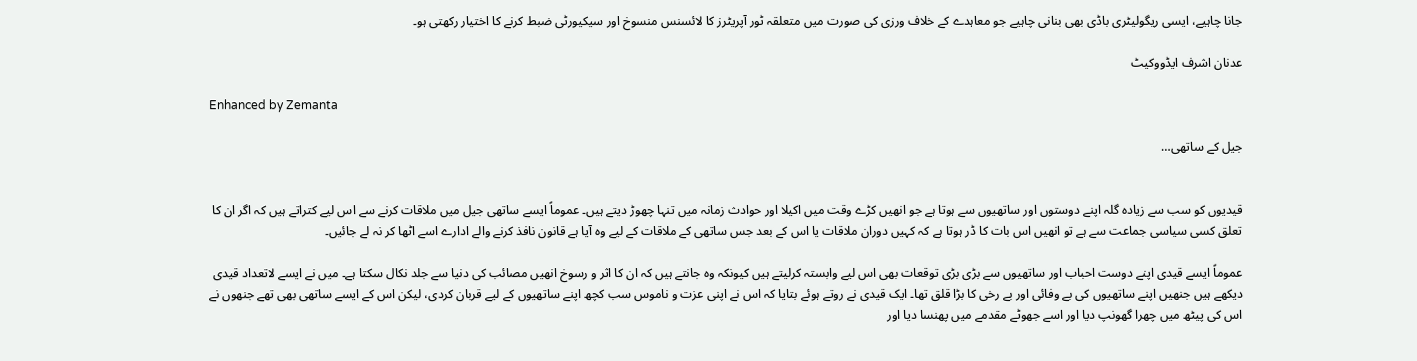جانا چاہیے، ایسی ریگولیٹری باڈی بھی بنانی چاہیے جو معاہدے کے خلاف ورزی کی صورت میں متعلقہ ٹور آپریٹرز کا لائسنس منسوخ اور سیکیورٹی ضبط کرنے کا اختیار رکھتی ہو۔

عدنان اشرف ایڈووکیٹ

Enhanced by Zemanta

جیل کے ساتھی…


قیدیوں کو سب سے زیادہ گلہ اپنے دوستوں اور ساتھیوں سے ہوتا ہے جو انھیں کڑے وقت میں اکیلا اور حوادث زمانہ میں تنہا چھوڑ دیتے ہیں۔ عموماً ایسے ساتھی جیل میں ملاقات کرنے سے اس لیے کتراتے ہیں کہ اگر ان کا تعلق کسی سیاسی جماعت سے ہے تو انھیں اس بات کا ڈر ہوتا ہے کہ کہیں دوران ملاقات یا اس کے بعد جس ساتھی کے ملاقات کے لیے وہ آیا ہے قانون نافذ کرنے والے ادارے اسے اٹھا کر نہ لے جائیں۔

عموماً ایسے قیدی اپنے دوست احباب اور ساتھیوں سے بڑی بڑی توقعات بھی اس لیے وابستہ کرلیتے ہیں کیونکہ وہ جانتے ہیں کہ ان کا اثر و رسوخ انھیں مصائب کی دنیا سے جلد نکال سکتا ہے۔ میں نے ایسے لاتعداد قیدی دیکھے ہیں جنھیں اپنے ساتھیوں کی بے وفائی اور بے رخی کا بڑا قلق تھا۔ ایک قیدی نے روتے ہوئے بتایا کہ اس نے اپنی عزت و ناموس سب کچھ اپنے ساتھیوں کے لیے قربان کردی، لیکن اس کے ایسے ساتھی بھی تھے جنھوں نے اس کی پیٹھ میں چھرا گھونپ دیا اور اسے جھوٹے مقدمے میں پھنسا دیا اور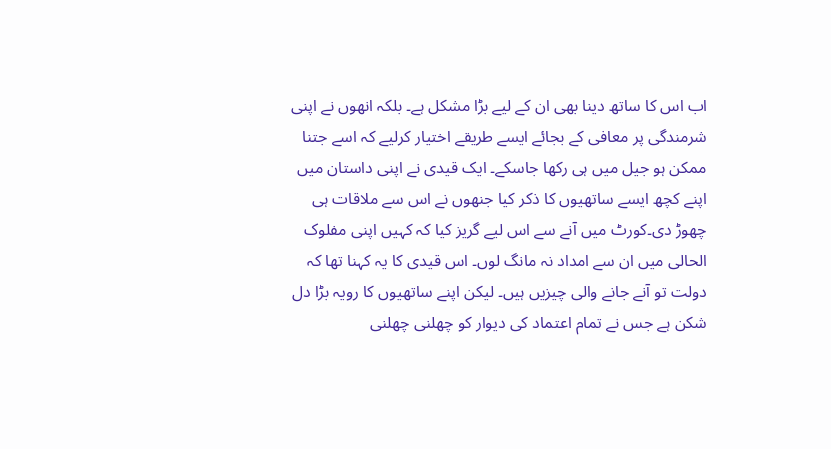اب اس کا ساتھ دینا بھی ان کے لیے بڑا مشکل ہے۔ بلکہ انھوں نے اپنی شرمندگی پر معافی کے بجائے ایسے طریقے اختیار کرلیے کہ اسے جتنا ممکن ہو جیل میں ہی رکھا جاسکے۔ ایک قیدی نے اپنی داستان میں اپنے کچھ ایسے ساتھیوں کا ذکر کیا جنھوں نے اس سے ملاقات ہی چھوڑ دی۔کورٹ میں آنے سے اس لیے گریز کیا کہ کہیں اپنی مفلوک الحالی میں ان سے امداد نہ مانگ لوں۔ اس قیدی کا یہ کہنا تھا کہ دولت تو آنے جانے والی چیزیں ہیں۔ لیکن اپنے ساتھیوں کا رویہ بڑا دل شکن ہے جس نے تمام اعتماد کی دیوار کو چھلنی چھلنی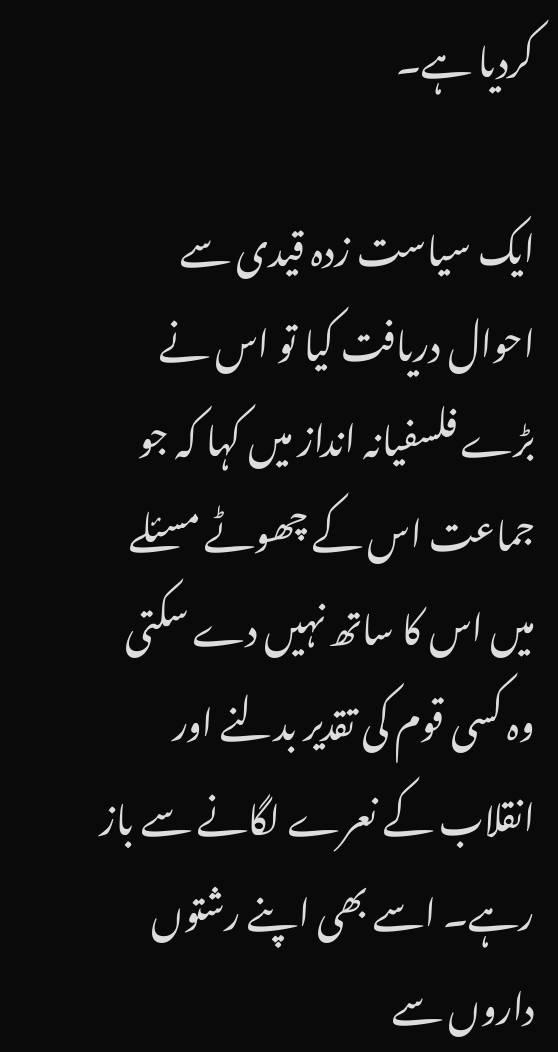کردیا ہے۔

ایک سیاست زدہ قیدی سے احوال دریافت کیا تو اس نے بڑے فلسفیانہ انداز میں کہا کہ جو جماعت اس کے چھوٹے مسئلے میں اس کا ساتھ نہیں دے سکتی وہ کسی قوم کی تقدیر بدلنے اور انقلاب کے نعرے لگانے سے باز رہے۔ اسے بھی اپنے رشتوں داروں سے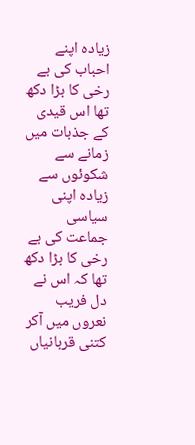زیادہ اپنے احباب کی بے رخی کا بڑا دکھ تھا اس قیدی کے جذبات میں زمانے سے شکوئوں سے زیادہ اپنی سیاسی جماعت کی بے رخی کا بڑا دکھ تھا کہ اس نے دل فریب نعروں میں آکر کتنی قربانیاں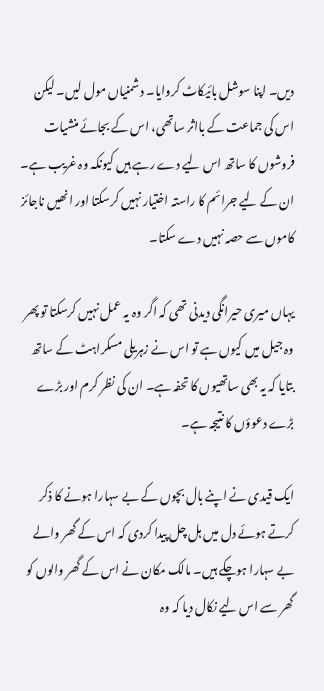دیں۔ اپنا سوشل بائیکاٹ کروایا۔ دشمنیاں مول لیں۔ لیکن اس کی جماعت کے بااثر ساتھی، اس کے بجائے منشیات فروشوں کا ساتھ اس لیے دے رہے ہیں کیونکہ وہ غریب ہے۔ ان کے لیے جرائم کا راستہ اختیار نہیں کرسکتا اور انھیں ناجائز کاموں سے حصہ نہیں دے سکتا۔

یہاں میری حیرانگی دیدنی تھی کہ اگر وہ یہ عمل نہیں کرسکتا تو پھر وہ جیل میں کیوں ہے تو اس نے زہریلی مسکراہٹ کے ساتھ بتایا کہ یہ بھی ساتھیوں کا تحفہ ہے۔ ان کی نظر کرم اور بڑے بڑے دعوؤں کا نتیجہ ہے۔

ایک قیدی نے اپنے بال بچوں کے بے سہارا ہونے کا ذکر کرتے ہوئے دل میں ہل چل پیدا کردی کہ اس کے گھر والے بے سہارا ہوچکے ہیں۔ مالک مکان نے اس کے گھر والوں کو گھر سے اس لیے نکال دیا کہ وہ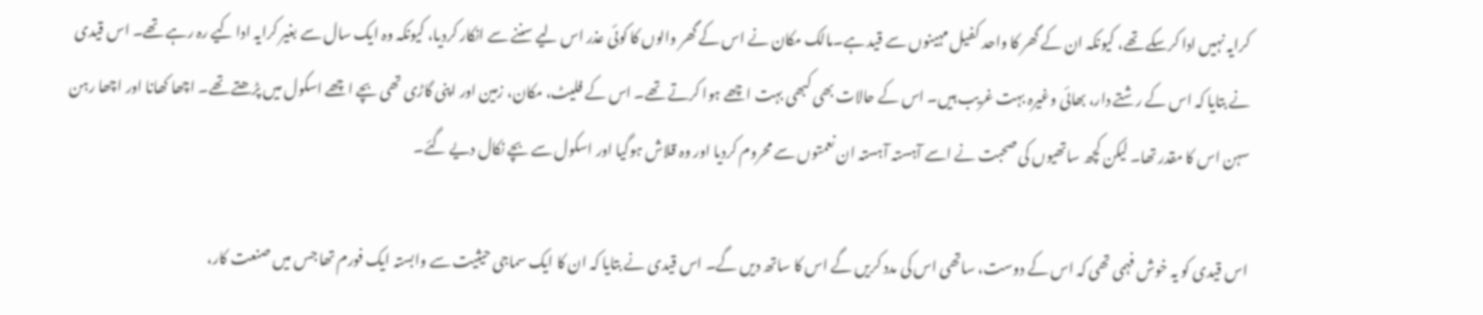کرایہ نہیں ادا کرسکے تھے، کیونکہ ان کے گھر کا واحد کفیل مہینوں سے قید ہے۔مالک مکان نے اس کے گھر والوں کا کوئی عذر اس لیے سننے سے انکار کردیا، کیونکہ وہ ایک سال سے بغیر کرایہ ادا کیے رہ رہے تھے۔ اس قیدی نے بتایا کہ اس کے رشتے دار، بھائی وغیرہ بہت غریب ہیں۔ اس کے حالات بھی کبھی بہت اچھے ہوا کرتے تھے۔ اس کے فلیٹ، مکان، زمین اور اپنی گاڑی تھی بچے اچھے اسکول میں پڑھتے تھے۔ اچھا کھانا اور اچھا رہن سہن اس کا مقدر تھا۔ لیکن کچھ ساتھیوں کی صحبت نے اسے آہستہ آہستہ ان نعمتوں سے محروم کردیا اور وہ قلاش ہوگیا اور اسکول سے بچے نکال دیے گئے۔

اس قیدی کو یہ خوش فہمی تھی کہ اس کے دوست، ساتھی اس کی مدد کریں گے اس کا ساتھ دیں گے۔ اس قیدی نے بتایا کہ ان کا ایک سماجی حیثیت سے وابستہ ایک فورم تھا جس میں صنعت کار،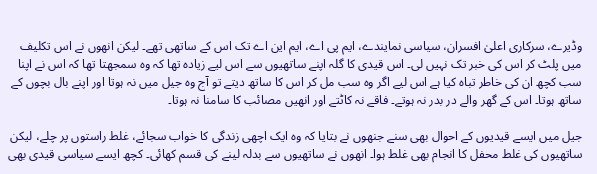وڈیرے، سرکاری اعلیٰ افسران، سیاسی نمایندے، ایم پی اے، ایم این اے تک اس کے ساتھی تھے۔ لیکن انھوں نے اس تکلیف میں پلٹ کر اس کی خبر تک نہیں لی۔ اس قیدی کا گلہ اپنے ساتھیوں سے اس لیے زیادہ تھا کہ وہ سمجھتا تھا کہ اس نے اپنا سب کچھ ان کی خاطر تباہ کیا ہے اس لیے اگر وہ سب مل کر اس کا ساتھ دیتے تو آج وہ جیل میں نہ ہوتا اور اپنے بال بچوں کے ساتھ ہوتا۔ اس کے گھر والے در بدر نہ ہوتے۔ فاقے نہ کاٹتے اور انھیں مصائب کا سامنا نہ ہوتا۔

جیل میں ایسے قیدیوں کے احوال بھی سنے جنھوں نے بتایا کہ وہ ایک اچھی زندگی کا خواب سجائے، غلط راستوں پر چلے، لیکن ساتھیوں کی غلط محفل کا انجام بھی غلط ہوا۔ انھوں نے ساتھیوں سے بدلہ لینے کی قسم کھائی۔ کچھ ایسے سیاسی قیدی بھی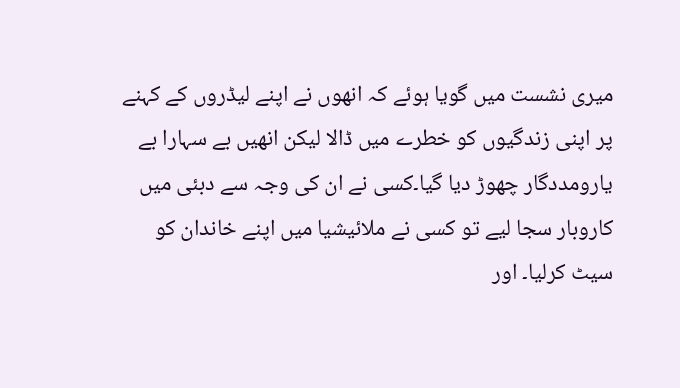میری نشست میں گویا ہوئے کہ انھوں نے اپنے لیڈروں کے کہنے پر اپنی زندگیوں کو خطرے میں ڈالا لیکن انھیں بے سہارا بے یارومددگار چھوڑ دیا گیا۔کسی نے ان کی وجہ سے دبئی میں کاروبار سجا لیے تو کسی نے ملائیشیا میں اپنے خاندان کو سیٹ کرلیا۔ اور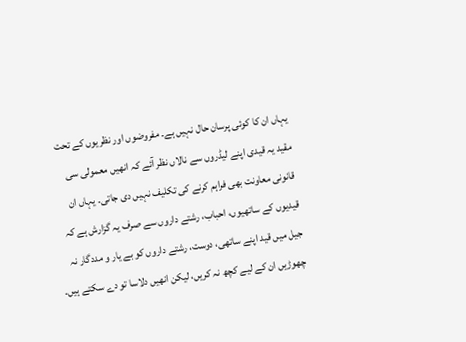یہاں ان کا کوئی پرسان حال نہیں ہے۔ مفروضوں اور نظریوں کے تحت مقید یہ قیدی اپنے لیڈروں سے نالاں نظر آئے کہ انھیں معمولی سی قانونی معاونت بھی فراہم کرنے کی تکلیف نہیں دی جاتی۔ یہاں ان قیدیوں کے ساتھیوں، احباب، رشتے داروں سے صرف یہ گزارش ہے کہ جیل میں قید اپنے ساتھی، دوست، رشتے داروں کو بے یار و مددگار نہ چھوڑیں ان کے لیے کچھ نہ کریں، لیکن انھیں دلاسا تو دے سکتے ہیں۔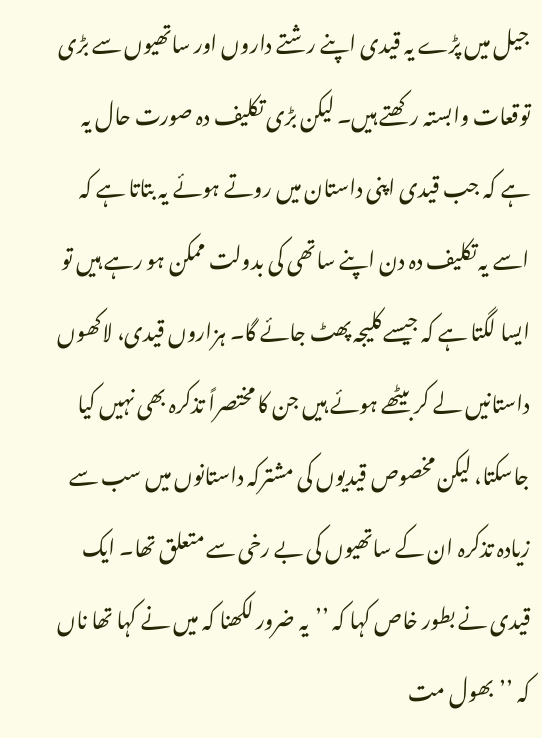جیل میں پڑے یہ قیدی اپنے رشتے داروں اور ساتھیوں سے بڑی توقعات وابستہ رکھتے ہیں۔ لیکن بڑی تکلیف دہ صورت حال یہ ہے کہ جب قیدی اپنی داستان میں روتے ہوئے یہ بتاتا ہے کہ اسے یہ تکلیف دہ دن اپنے ساتھی کی بدولت ممکن ہو رہے ہیں تو ایسا لگتا ہے کہ جیسے کلیجہ پھٹ جائے گا۔ ہزاروں قیدی، لاکھوں داستانیں لے کر بیٹھے ہوئے ہیں جن کا مختصراً تذکرہ بھی نہیں کیا جاسکتا، لیکن مخصوص قیدیوں کی مشترکہ داستانوں میں سب سے زیادہ تذکرہ ان کے ساتھیوں کی بے رخی سے متعلق تھا۔ ایک قیدی نے بطور خاص کہا کہ ’’یہ ضرور لکھنا کہ میں نے کہا تھا ناں کہ ’’بھول مت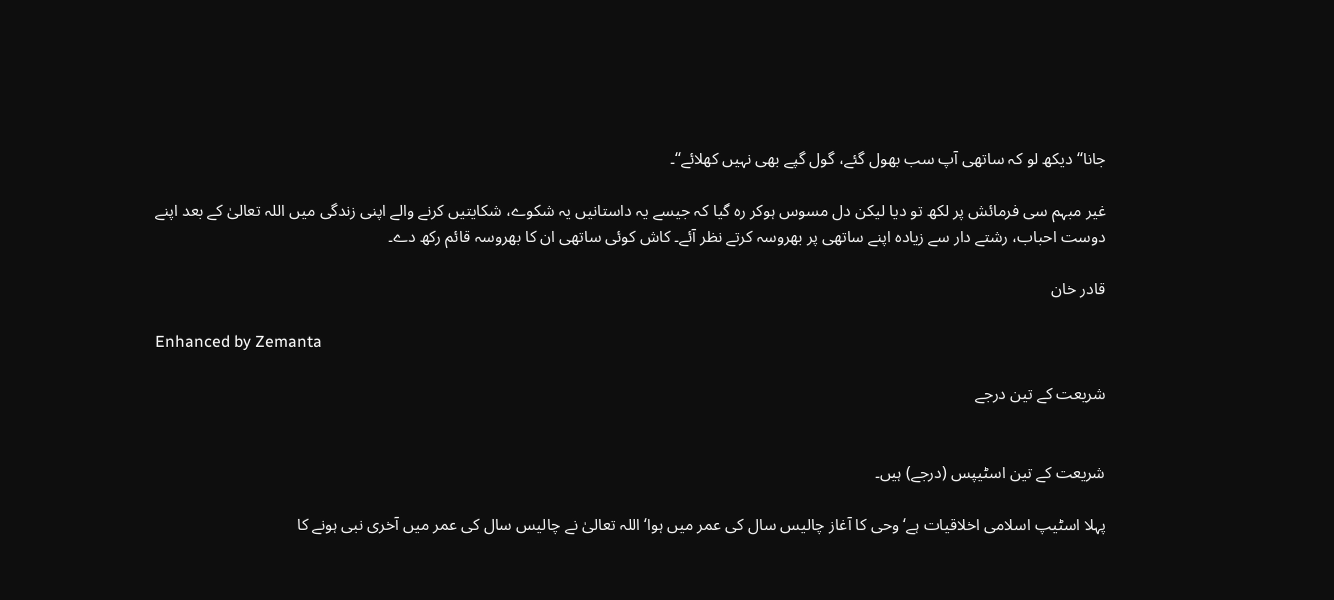جانا‘‘دیکھ لو کہ ساتھی آپ سب بھول گئے، گول گپے بھی نہیں کھلائے‘‘۔

غیر مبہم سی فرمائش پر لکھ تو دیا لیکن دل مسوس ہوکر رہ گیا کہ جیسے یہ داستانیں یہ شکوے، شکایتیں کرنے والے اپنی زندگی میں اللہ تعالیٰ کے بعد اپنے دوست احباب، رشتے دار سے زیادہ اپنے ساتھی پر بھروسہ کرتے نظر آئے۔ کاش کوئی ساتھی ان کا بھروسہ قائم رکھ دے۔

قادر خان

Enhanced by Zemanta

شریعت کے تین درجے


شریعت کے تین اسٹیپس (درجے) ہیں۔

پہلا اسٹیپ اسلامی اخلاقیات ہے‘ وحی کا آغاز چالیس سال کی عمر میں ہوا‘ اللہ تعالیٰ نے چالیس سال کی عمر میں آخری نبی ہونے کا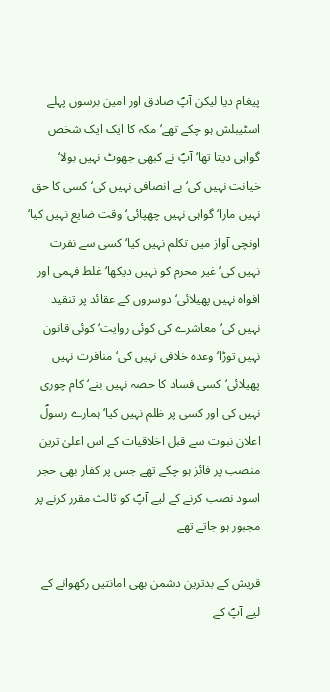پیغام دیا لیکن آپؐ صادق اور امین برسوں پہلے اسٹیبلش ہو چکے تھے‘ مکہ کا ایک ایک شخص گواہی دیتا تھا‘ آپؐ نے کبھی جھوٹ نہیں بولا‘ خیانت نہیں کی‘ بے انصافی نہیں کی‘ کسی کا حق نہیں مارا‘ گواہی نہیں چھپائی‘ وقت ضایع نہیں کیا‘ اونچی آواز میں تکلم نہیں کیا‘ کسی سے نفرت نہیں کی‘ غیر محرم کو نہیں دیکھا‘ غلط فہمی اور افواہ نہیں پھیلائی‘ دوسروں کے عقائد پر تنقید نہیں کی‘ معاشرے کی کوئی روایت‘ کوئی قانون نہیں توڑا‘ وعدہ خلافی نہیں کی‘ منافرت نہیں پھیلائی‘ کسی فساد کا حصہ نہیں بنے‘ کام چوری نہیں کی اور کسی پر ظلم نہیں کیا‘ ہمارے رسولؐ اعلان نبوت سے قبل اخلاقیات کے اس اعلیٰ ترین منصب پر فائز ہو چکے تھے جس پر کفار بھی حجر اسود نصب کرنے کے لیے آپؐ کو ثالث مقرر کرنے پر مجبور ہو جاتے تھے

قریش کے بدترین دشمن بھی امانتیں رکھوانے کے لیے آپؐ کے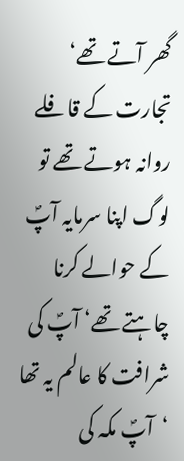گھر آتے تھے‘ تجارت کے قافلے روانہ ہوتے تھے تو لوگ اپنا سرمایہ آپؐ کے حوالے کرنا چاہتے تھے‘ آپؐ کی شرافت کا عالم یہ تھا ‘آپؐ مکہ کی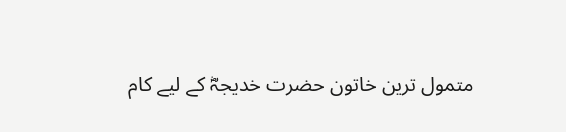متمول ترین خاتون حضرت خدیجہؓ کے لیے کام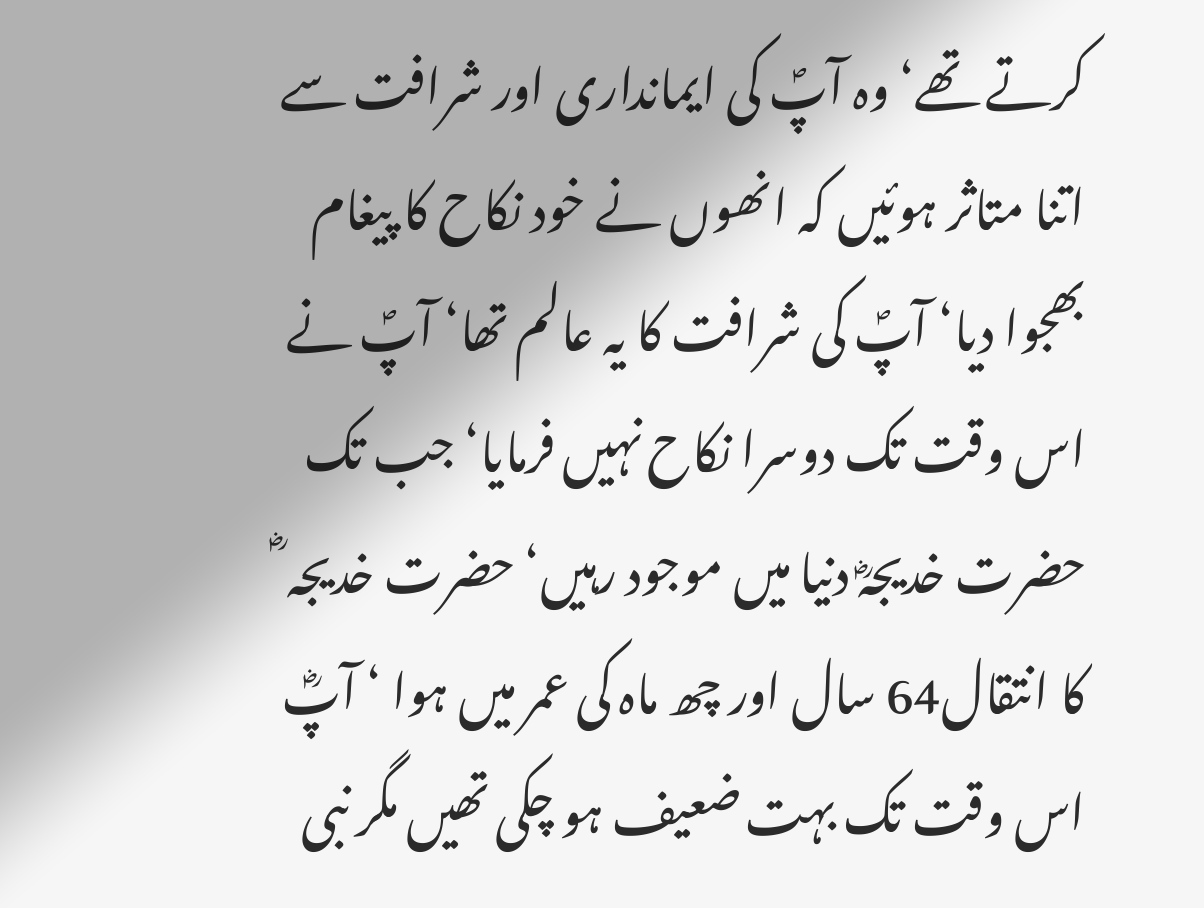کرتے تھے‘ وہ آپؐ کی ایمانداری اور شرافت سے اتنا متاثر ہوئیں کہ انھوں نے خود نکاح کا پیغام بھجوا دیا‘ آپؐ کی شرافت کا یہ عالم تھا‘ آپؐ نے اس وقت تک دوسرا نکاح نہیں فرمایا‘ جب تک حضرت خدیجہؓ دنیا میں موجود رہیں‘ حضرت خدیجہ ؓ کا انتقال64 سال اور چھ ماہ کی عمر میں ہوا ‘ آپؓ اس وقت تک بہت ضعیف ہو چکی تھیں مگر نبی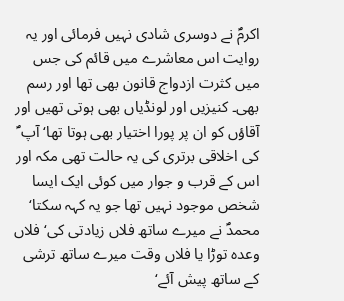اکرمؐ نے دوسری شادی نہیں فرمائی اور یہ روایت اس معاشرے میں قائم کی جس میں کثرت ازدواج قانون بھی تھا اور رسم بھی۔ کنیزیں اور لونڈیاں بھی ہوتی تھیں اور آقاؤں کو ان پر پورا اختیار بھی ہوتا تھا‘ آپ ؐ کی اخلاقی برتری کی یہ حالت تھی مکہ اور اس کے قرب و جوار میں کوئی ایک ایسا شخص موجود نہیں تھا جو یہ کہہ سکتا‘ محمدؐ نے میرے ساتھ فلاں زیادتی کی‘ فلاں وعدہ توڑا یا فلاں وقت میرے ساتھ ترشی کے ساتھ پیش آئے‘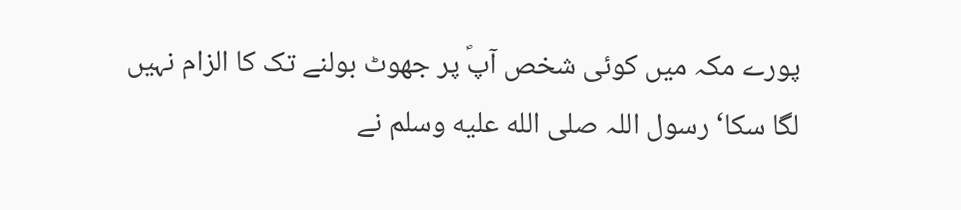پورے مکہ میں کوئی شخص آپؐ پر جھوٹ بولنے تک کا الزام نہیں لگا سکا‘ رسول اللہ صلى الله عليه وسلم نے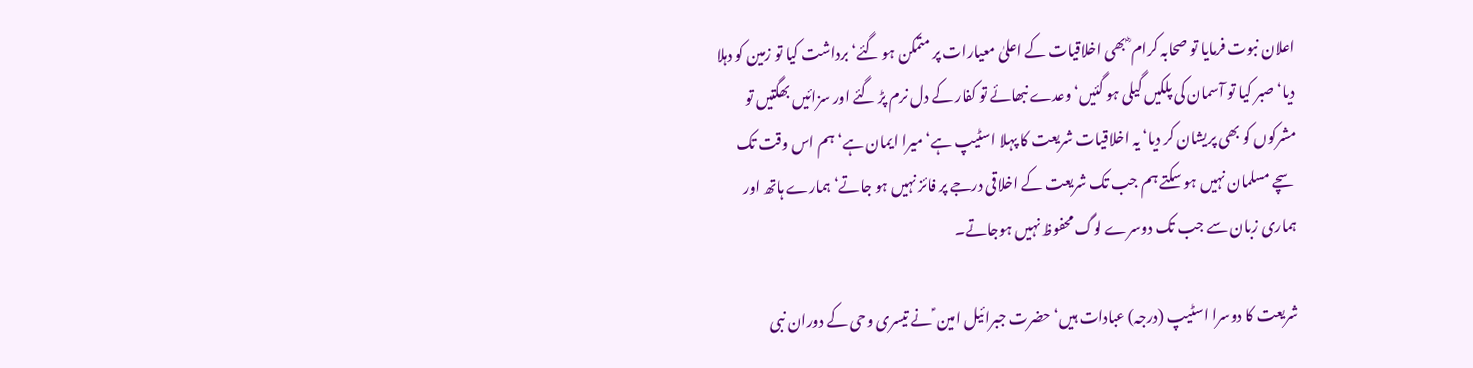اعلان نبوت فرمایا تو صحابہ کرام ؓ بھی اخلاقیات کے اعلیٰ معیارات پر متمکن ہو گئے‘ برداشت کیا تو زمین کو دہلا دیا‘ صبر کیا تو آسمان کی پلکیں گیلی ہو گئیں‘ وعدے نبھائے تو کفار کے دل نرم پڑ گئے اور سزائیں بھگتیں تو مشرکوں کو بھی پریشان کر دیا‘ یہ اخلاقیات شریعت کا پہلا اسٹیپ ہے‘ میرا ایمان ہے‘ ہم اس وقت تک سچے مسلمان نہیں ہو سکتے ہم جب تک شریعت کے اخلاقی درجے پر فائز نہیں ہو جاتے‘ ہمارے ہاتھ اور ہماری زبان سے جب تک دوسرے لوگ محفوظ نہیں ہوجاتے۔

شریعت کا دوسرا اسٹیپ (درجہ) عبادات ہیں‘ حضرت جبرائیل امین ؑ نے تیسری وحی کے دوران نبی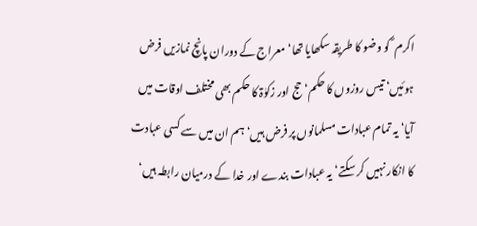اکرم ؐ کو وضو کا طریقہ سکھایا تھا‘ معراج کے دوران پانچ نمازیں فرض ہوئیں‘ تیس روزوں کا حکم‘ حج اور زکوٰۃ کا حکم بھی مختلف اوقات میں آیا‘ یہ تمام عبادات مسلمانوں پر فرض ہیں‘ ہم ان میں سے کسی عبادت کا انکار نہیں کر سکتے‘ یہ عبادات بندے اور خدا کے درمیان رابطہ ہیں‘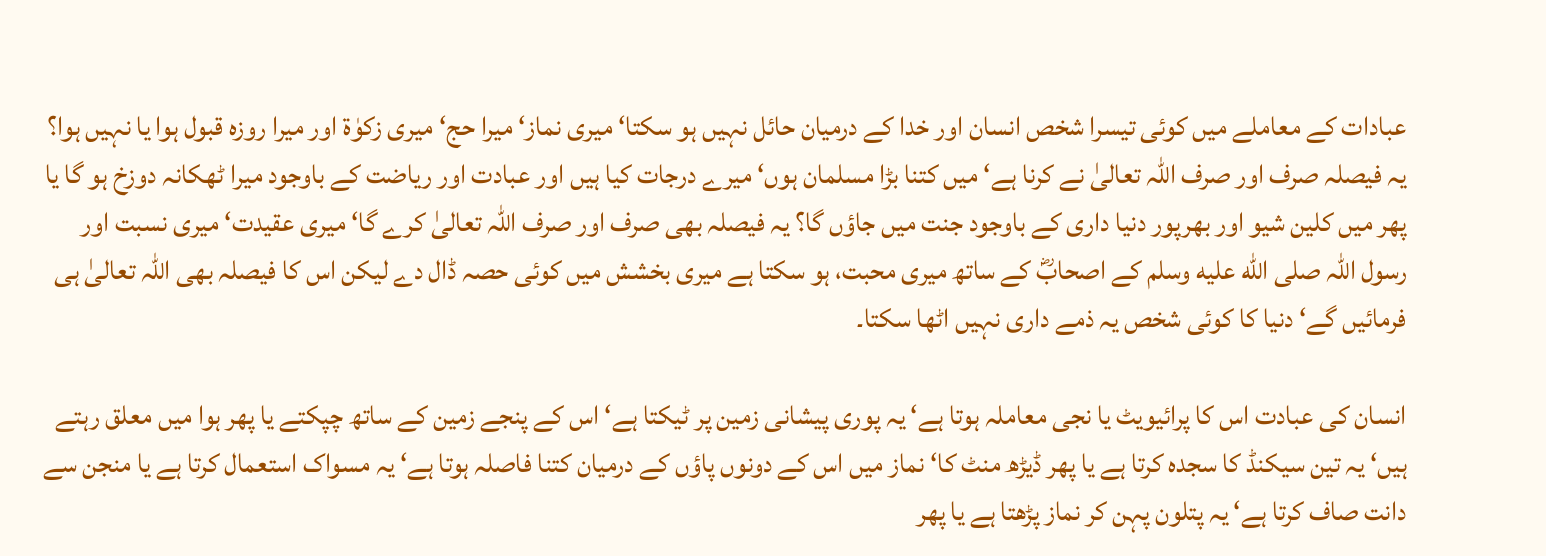عبادات کے معاملے میں کوئی تیسرا شخص انسان اور خدا کے درمیان حائل نہیں ہو سکتا‘ میری نماز‘ میرا حج‘ میری زکوٰۃ اور میرا روزہ قبول ہوا یا نہیں ہوا؟ یہ فیصلہ صرف اور صرف اللہ تعالیٰ نے کرنا ہے‘ میں کتنا بڑا مسلمان ہوں‘ میرے درجات کیا ہیں اور عبادت اور ریاضت کے باوجود میرا ٹھکانہ دوزخ ہو گا یا پھر میں کلین شیو اور بھرپور دنیا داری کے باوجود جنت میں جاؤں گا؟ یہ فیصلہ بھی صرف اور صرف اللہ تعالیٰ کرے گا‘ میری عقیدت‘ میری نسبت اور رسول اللہ صلى الله عليه وسلم کے اصحابؓ کے ساتھ میری محبت، ہو سکتا ہے میری بخشش میں کوئی حصہ ڈال دے لیکن اس کا فیصلہ بھی اللہ تعالیٰ ہی فرمائیں گے‘ دنیا کا کوئی شخص یہ ذمے داری نہیں اٹھا سکتا۔

انسان کی عبادت اس کا پرائیویٹ یا نجی معاملہ ہوتا ہے‘ یہ پوری پیشانی زمین پر ٹیکتا ہے‘ اس کے پنجے زمین کے ساتھ چپکتے یا پھر ہوا میں معلق رہتے ہیں‘ یہ تین سیکنڈ کا سجدہ کرتا ہے یا پھر ڈیڑھ منٹ کا‘ نماز میں اس کے دونوں پاؤں کے درمیان کتنا فاصلہ ہوتا ہے‘ یہ مسواک استعمال کرتا ہے یا منجن سے دانت صاف کرتا ہے‘ یہ پتلون پہن کر نماز پڑھتا ہے یا پھر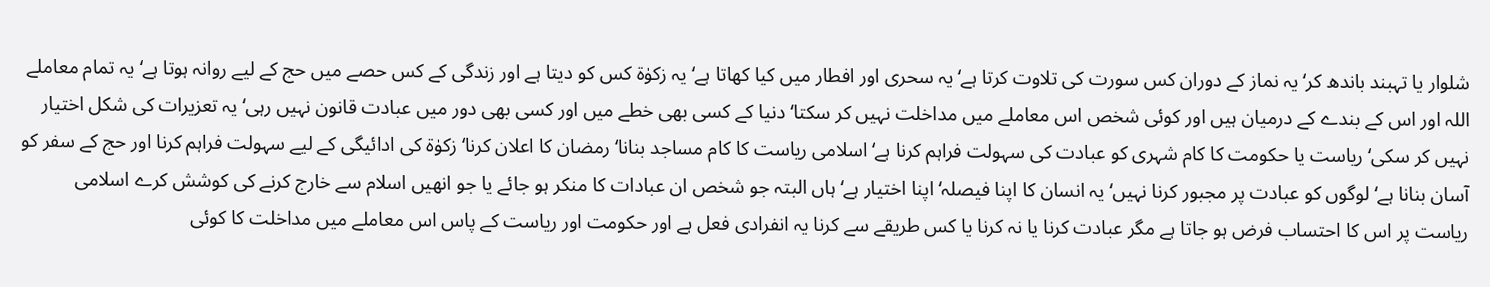شلوار یا تہبند باندھ کر‘ یہ نماز کے دوران کس سورت کی تلاوت کرتا ہے‘ یہ سحری اور افطار میں کیا کھاتا ہے‘ یہ زکوٰۃ کس کو دیتا ہے اور زندگی کے کس حصے میں حج کے لیے روانہ ہوتا ہے‘ یہ تمام معاملے اللہ اور اس کے بندے کے درمیان ہیں اور کوئی شخص اس معاملے میں مداخلت نہیں کر سکتا‘ دنیا کے کسی بھی خطے میں اور کسی بھی دور میں عبادت قانون نہیں رہی‘ یہ تعزیرات کی شکل اختیار نہیں کر سکی‘ ریاست یا حکومت کا کام شہری کو عبادت کی سہولت فراہم کرنا ہے‘ اسلامی ریاست کا کام مساجد بنانا‘ رمضان کا اعلان کرنا‘ زکوٰۃ کی ادائیگی کے لیے سہولت فراہم کرنا اور حج کے سفر کو آسان بنانا ہے‘ لوگوں کو عبادت پر مجبور کرنا نہیں‘ یہ انسان کا اپنا فیصلہ‘اپنا اختیار ہے‘ ہاں البتہ جو شخص ان عبادات کا منکر ہو جائے یا جو انھیں اسلام سے خارج کرنے کی کوشش کرے اسلامی ریاست پر اس کا احتساب فرض ہو جاتا ہے مگر عبادت کرنا یا نہ کرنا یا کس طریقے سے کرنا یہ انفرادی فعل ہے اور حکومت اور ریاست کے پاس اس معاملے میں مداخلت کا کوئی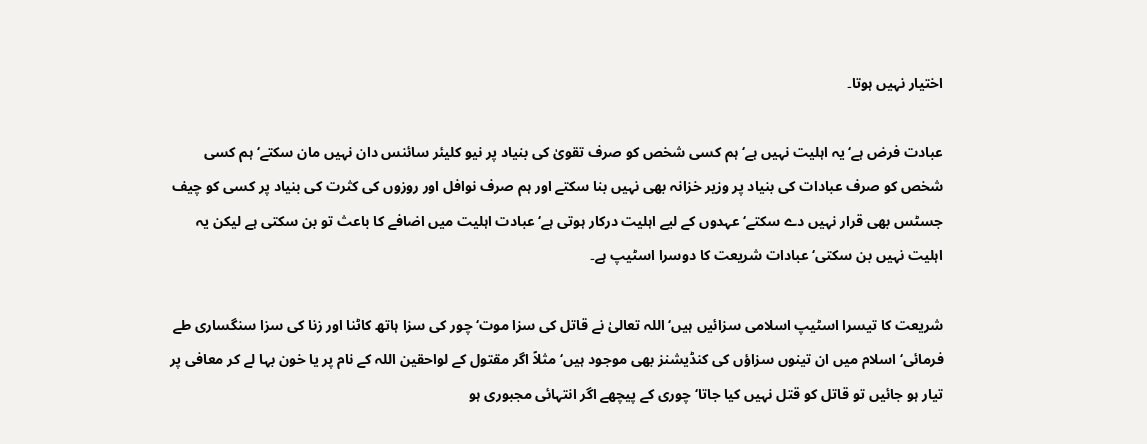اختیار نہیں ہوتا۔

عبادت فرض ہے‘ یہ اہلیت نہیں ہے‘ ہم کسی شخص کو صرف تقویٰ کی بنیاد پر نیو کلیئر سائنس دان نہیں مان سکتے‘ ہم کسی شخص کو صرف عبادات کی بنیاد پر وزیر خزانہ بھی نہیں بنا سکتے اور ہم صرف نوافل اور روزوں کی کثرت کی بنیاد پر کسی کو چیف جسٹس بھی قرار نہیں دے سکتے‘عہدوں کے لیے اہلیت درکار ہوتی ہے‘ عبادت اہلیت میں اضافے کا باعث تو بن سکتی ہے لیکن یہ اہلیت نہیں بن سکتی‘ عبادات شریعت کا دوسرا اسٹیپ ہے۔

شریعت کا تیسرا اسٹیپ اسلامی سزائیں ہیں‘ اللہ تعالیٰ نے قاتل کی سزا موت‘ چور کی سزا ہاتھ کاٹنا اور زنا کی سزا سنگساری طے فرمائی‘ اسلام میں ان تینوں سزاؤں کی کنڈیشنز بھی موجود ہیں‘مثلاً اگر مقتول کے لواحقین اللہ کے نام پر یا خون بہا لے کر معافی پر تیار ہو جائیں تو قاتل کو قتل نہیں کیا جاتا‘ چوری کے پیچھے اگر انتہائی مجبوری ہو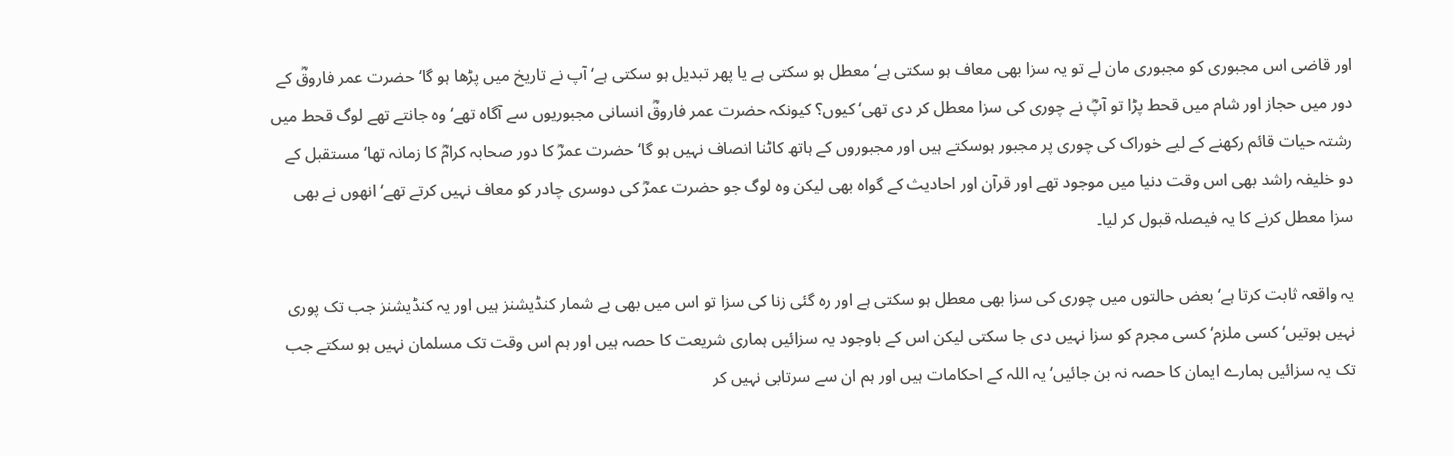اور قاضی اس مجبوری کو مجبوری مان لے تو یہ سزا بھی معاف ہو سکتی ہے‘ معطل ہو سکتی ہے یا پھر تبدیل ہو سکتی ہے‘ آپ نے تاریخ میں پڑھا ہو گا‘ حضرت عمر فاروقؓ کے دور میں حجاز اور شام میں قحط پڑا تو آپؓ نے چوری کی سزا معطل کر دی تھی‘کیوں؟ کیونکہ حضرت عمر فاروقؓ انسانی مجبوریوں سے آگاہ تھے‘ وہ جانتے تھے لوگ قحط میں رشتہ حیات قائم رکھنے کے لیے خوراک کی چوری پر مجبور ہوسکتے ہیں اور مجبوروں کے ہاتھ کاٹنا انصاف نہیں ہو گا‘ حضرت عمرؓ کا دور صحابہ کرامؓ کا زمانہ تھا‘ مستقبل کے دو خلیفہ راشد بھی اس وقت دنیا میں موجود تھے اور قرآن اور احادیث کے گواہ بھی لیکن وہ لوگ جو حضرت عمرؓ کی دوسری چادر کو معاف نہیں کرتے تھے‘ انھوں نے بھی سزا معطل کرنے کا یہ فیصلہ قبول کر لیا۔

یہ واقعہ ثابت کرتا ہے‘ بعض حالتوں میں چوری کی سزا بھی معطل ہو سکتی ہے اور رہ گئی زنا کی سزا تو اس میں بھی بے شمار کنڈیشنز ہیں اور یہ کنڈیشنز جب تک پوری نہیں ہوتیں‘ کسی ملزم‘ کسی مجرم کو سزا نہیں دی جا سکتی لیکن اس کے باوجود یہ سزائیں ہماری شریعت کا حصہ ہیں اور ہم اس وقت تک مسلمان نہیں ہو سکتے جب تک یہ سزائیں ہمارے ایمان کا حصہ نہ بن جائیں‘ یہ اللہ کے احکامات ہیں اور ہم ان سے سرتابی نہیں کر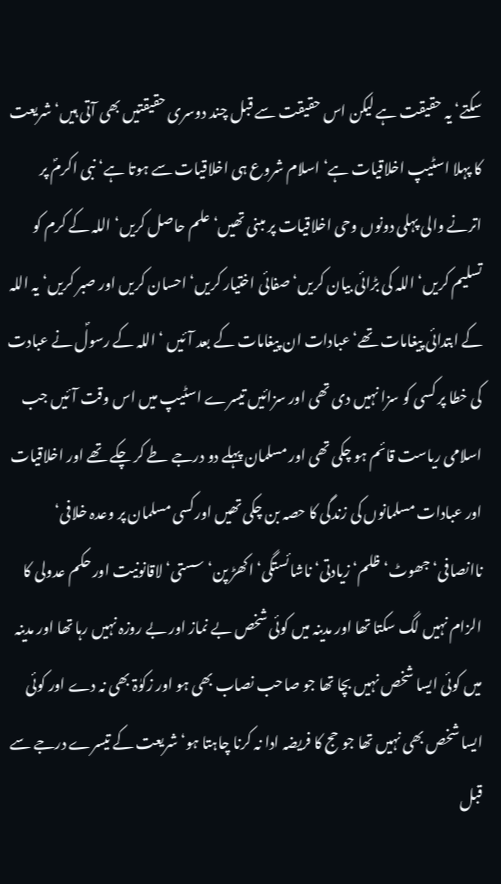سکتے‘ یہ حقیقت ہے لیکن اس حقیقت سے قبل چند دوسری حقیقتیں بھی آتی ہیں‘ شریعت کا پہلا اسٹیپ اخلاقیات ہے‘ اسلام شروع ہی اخلاقیات سے ہوتا ہے‘ نبی اکرمؐ پر اترنے والی پہلی دونوں وحی اخلاقیات پر مبنی تھیں‘ علم حاصل کریں‘ اللہ کے کرم کو تسلیم کریں‘ اللہ کی بڑائی بیان کریں‘ صفائی اختیار کریں‘ احسان کریں اور صبر کریں‘ یہ اللہ کے ابتدائی پیغامات تھے‘ عبادات ان پیغامات کے بعد آئیں ‘ اللہ کے رسولؐ نے عبادت کی خطا پر کسی کو سزا نہیں دی تھی اور سزائیں تیسرے اسٹیپ میں اس وقت آئیں جب اسلامی ریاست قائم ہو چکی تھی اور مسلمان پہلے دو درجے طے کر چکے تھے اور اخلاقیات اور عبادات مسلمانوں کی زندگی کا حصہ بن چکی تھیں اورکسی مسلمان پر وعدہ خلافی‘ ناانصافی‘ جھوٹ‘ ظلم‘ زیادتی‘ ناشائستگی‘ اکھڑ پن‘ سستی‘ لاقانونیت اور حکم عدولی کا الزام نہیں لگ سکتا تھا اور مدینہ میں کوئی شخص بے نماز اور بے روزہ نہیں رہا تھا اور مدینہ میں کوئی ایسا شخص نہیں بچا تھا جو صاحب نصاب بھی ہو اور زکوٰۃ بھی نہ دے اور کوئی ایسا شخص بھی نہیں تھا جو حج کا فریضہ ادا نہ کرنا چاہتا ہو‘ شریعت کے تیسرے درجے سے قبل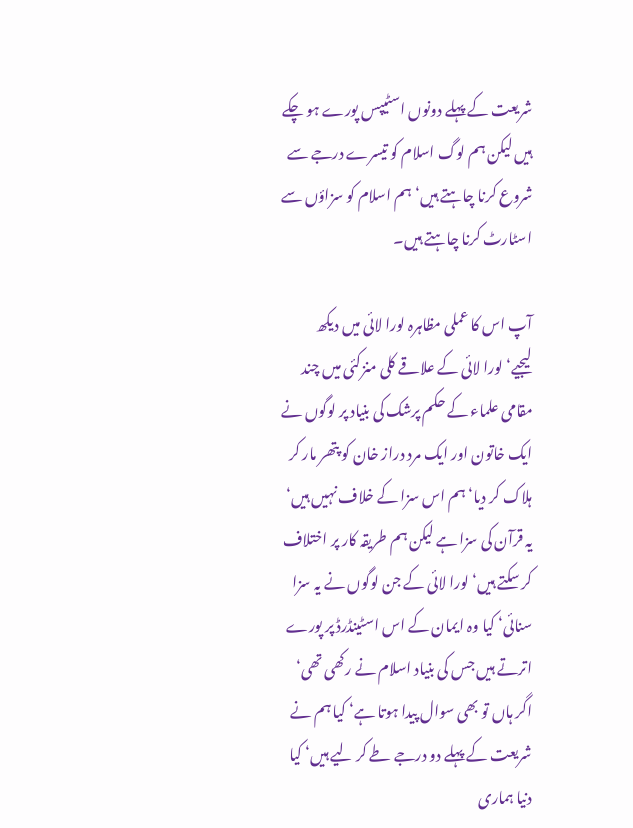شریعت کے پہلے دونوں اسٹیپس پورے ہو چکے ہیں لیکن ہم لوگ اسلام کو تیسرے درجے سے شروع کرنا چاہتے ہیں‘ ہم اسلام کو سزاؤں سے اسٹارٹ کرنا چاہتے ہیں۔

آپ اس کا عملی مظاہرہ لورا لائی میں دیکھ لیجیے‘لورا لائی کے علاقے کلی منزکئی میں چند مقامی علماء کے حکم پرشک کی بنیاد پر لوگوں نے ایک خاتون اور ایک مرد دراز خان کو پتھر مار کر ہلاک کر دیا‘ ہم اس سزا کے خلاف نہیں ہیں‘ یہ قرآن کی سزا ہے لیکن ہم طریقہ کار پر اختلاف کر سکتے ہیں‘ لورا لائی کے جن لوگوں نے یہ سزا سنائی‘ کیا وہ ایمان کے اس اسٹینڈرڈ پر پورے اترتے ہیں جس کی بنیاد اسلام نے رکھی تھی‘ اگر ہاں تو بھی سوال پیدا ہوتا ہے‘ کیا ہم نے شریعت کے پہلے دو درجے طے کر لیے ہیں‘ کیا دنیا ہماری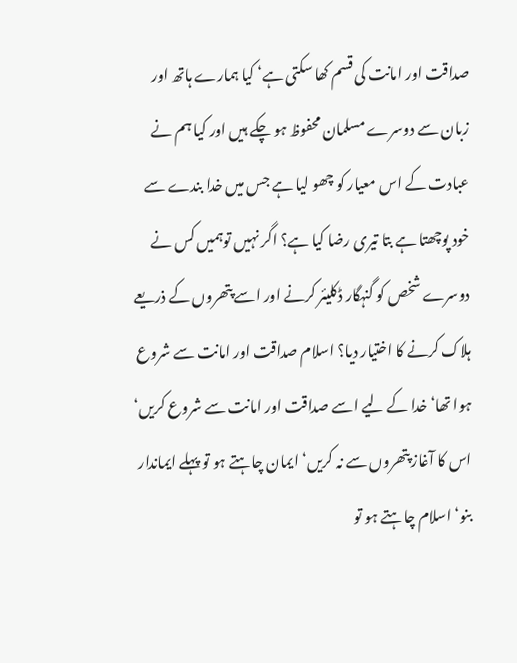صداقت اور امانت کی قسم کھا سکتی ہے‘ کیا ہمارے ہاتھ اور زبان سے دوسرے مسلمان محفوظ ہو چکے ہیں اور کیا ہم نے عبادت کے اس معیار کو چھو لیا ہے جس میں خدا بندے سے خود پوچھتا ہے بتا تیری رضا کیا ہے؟ اگر نہیں توہمیں کس نے دوسرے شخص کو گنہگار ڈکلیئر کرنے اور اسے پتھروں کے ذریعے ہلاک کرنے کا اختیار دیا؟ اسلام صداقت اور امانت سے شروع ہوا تھا‘ خدا کے لیے اسے صداقت اور امانت سے شروع کریں‘ اس کا آغاز پتھروں سے نہ کریں‘ ایمان چاہتے ہو تو پہلے ایماندار بنو‘ اسلام چاہتے ہو تو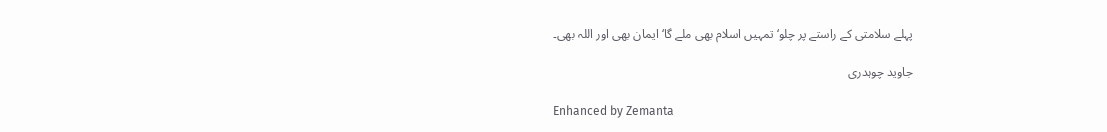پہلے سلامتی کے راستے پر چلو‘ تمہیں اسلام بھی ملے گا‘ ایمان بھی اور اللہ بھی۔

جاوید چوہدری

Enhanced by Zemanta